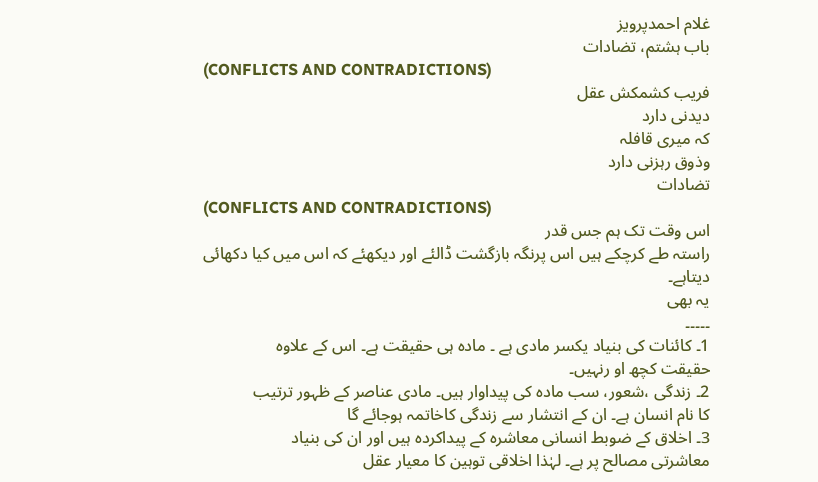غلام احمدپرویز
باب ہشتم، تضادات
(CONFLICTS AND CONTRADICTIONS)
فریب کشمکش عقل
دیدنی دارد
کہ میری قافلہ
وذوق رہزنی دارد
تضادات
(CONFLICTS AND CONTRADICTIONS)
اس وقت تک ہم جس قدر
راستہ طے کرچکے ہیں اس پرنگہ بازگشت ڈالئے اور دیکھئے کہ اس میں کیا دکھائی
دیتاہے۔
یہ بھی
۔۔۔۔۔
1۔ کائنات کی بنیاد یکسر مادی ہے ۔ مادہ ہی حقیقت ہے۔ اس کے علاوہ
حقیقت کچھ او رنہیں۔
2۔ زندگی ،شعور، سب مادہ کی پیداوار ہیں۔ مادی عناصر کے ظہور ترتیب
کا نام انسان ہے۔ ان کے انتشار سے زندگی کاخاتمہ ہوجائے گا
3۔ اخلاق کے ضوبط انسانی معاشرہ کے پیداکردہ ہیں اور ان کی بنیاد
معاشرتی مصالح پر ہے۔ لہٰذا اخلاقی توہین کا معیار عقل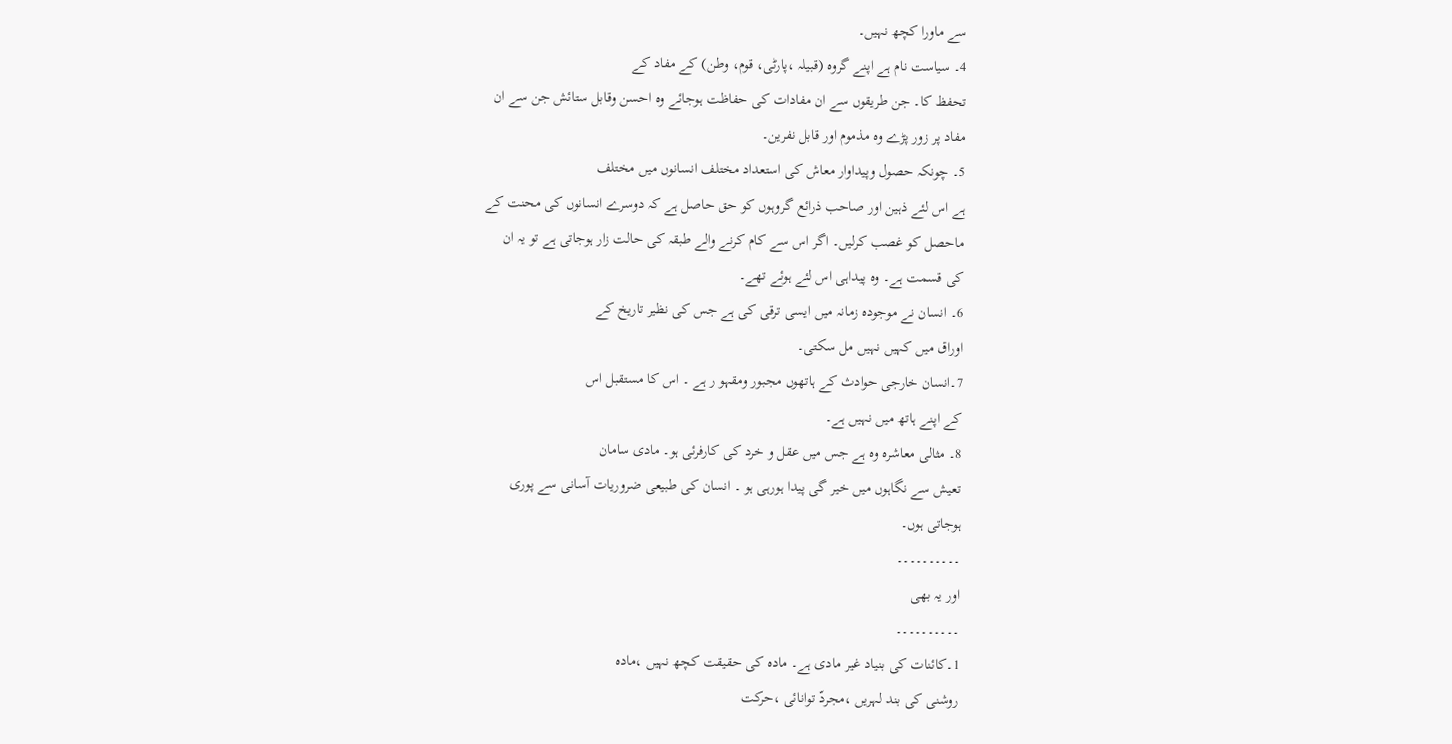سے ماورا کچھ نہیں۔
4۔ سیاست نام ہے اپنے گروہ (قبیلہ ،پارٹی، قوم، وطن) کے مفاد کے
تحفظ کا۔ جن طریقوں سے ان مفادات کی حفاظت ہوجائے وہ احسن وقابل ستائش جن سے ان
مفاد پر زور پڑے وہ مذموم اور قابل نفرین۔
5۔ چونکہ حصول وپیداوار معاش کی استعداد مختلف انسانوں میں مختلف
ہے اس لئے ذہین اور صاحب ذرائع گروہوں کو حق حاصل ہے کہ دوسرے انسانوں کی محنت کے
ماحصل کو غصب کرلیں۔ اگر اس سے کام کرنے والے طبقہ کی حالت زار ہوجاتی ہے تو یہ ان
کی قسمت ہے۔ وہ پیداہی اس لئے ہوئے تھے۔
6۔ انسان نے موجودہ زمانہ میں ایسی ترقی کی ہے جس کی نظیر تاریخ کے
اوراق میں کہیں نہیں مل سکتی۔
7۔انسان خارجی حوادث کے ہاتھوں مجبور ومقہو ر ہے ۔ اس کا مستقبل اس
کے اپنے ہاتھ میں نہیں ہے۔
8۔ مثالی معاشرہ وہ ہے جس میں عقل و خرد کی کارفرئی ہو۔ مادی سامان
تعیش سے نگاہوں میں خیر گی پیدا ہورہی ہو ۔ انسان کی طبیعی ضروریات آسانی سے پوری
ہوجاتی ہوں۔
۔۔۔۔۔۔۔۔۔۔
اور یہ بھی
۔۔۔۔۔۔۔۔۔۔
1۔کائنات کی بنیاد غیر مادی ہے۔ مادہ کی حقیقت کچھ نہیں ،مادہ
روشنی کی بند لہریں ،مجردّ توانائی ،حرکت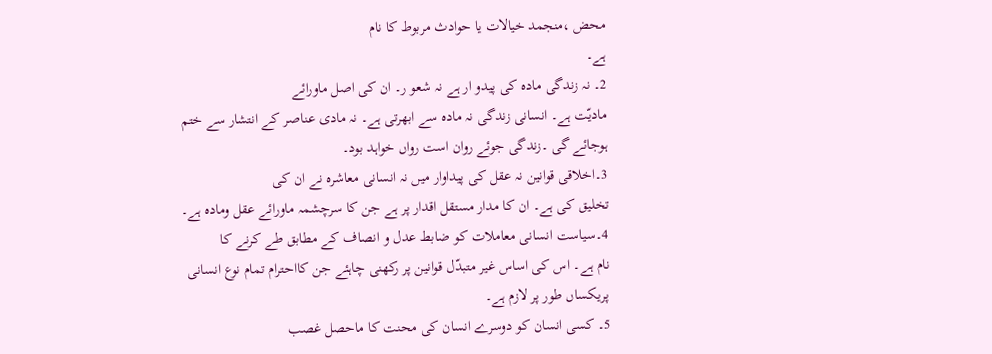محض ،منجمد خیالات یا حوادث مربوط کا نام
ہے۔
2۔ نہ زندگی مادہ کی پیدو ار ہے نہ شعو ر۔ ان کی اصل ماورائے
مادیّت ہے۔ انسانی زندگی نہ مادہ سے ابھرتی ہے۔ نہ مادی عناصر کے انتشار سے ختم
ہوجائے گی ۔زندگی جوئے روان است رواں خواہد بود۔
3۔اخلاقی قوانین نہ عقل کی پیداوار میں نہ انسانی معاشرہ نے ان کی
تخلیق کی ہے۔ ان کا مدار مستقل اقدار پر ہے جن کا سرچشمہ ماورائے عقل ومادہ ہے۔
4۔سیاست انسانی معاملات کو ضابط عدل و انصاف کے مطابق طے کرنے کا
نام ہے۔ اس کی اساس غیر متبدّل قوانین پر رکھنی چاہئے جن کااحترام تمام نوع انسانی
پریکساں طور پر لازم ہے۔
5۔ کسی انسان کو دوسرے انسان کی محنت کا ماحصل غصب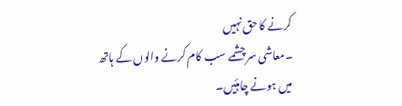کرنے کا حق نہیں
۔معاشی سر چشمے سب کام کرنے والوں کے ہاتھ میں ہونے چاہئیں۔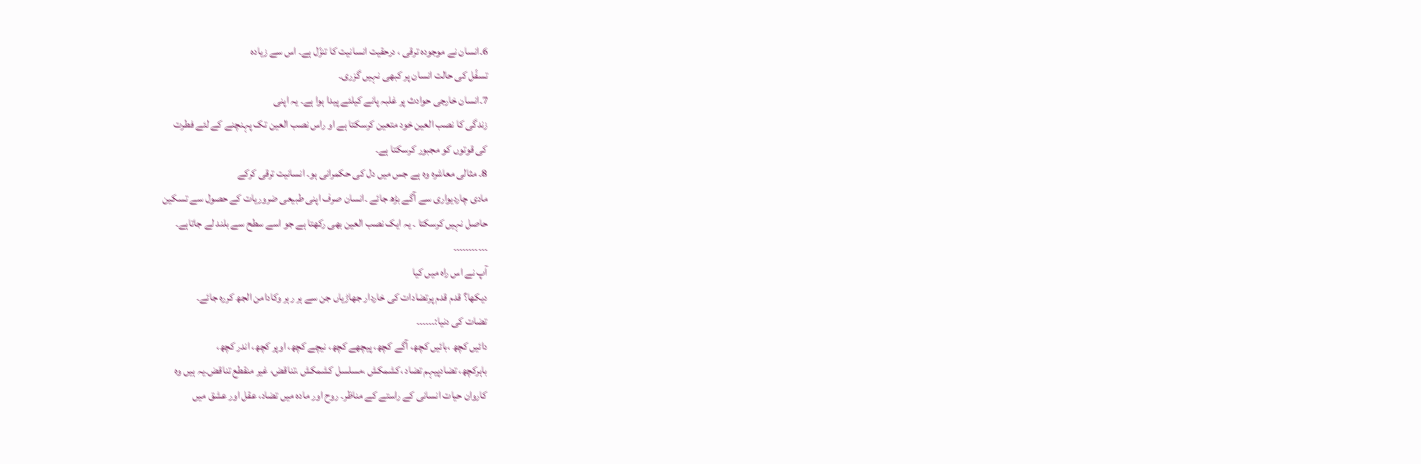6۔انسان نے موجودہ ترقی ، درحقیت انسانیت کا تنزّل ہے۔ اس سے زیادہ
تسفّل کی حالت انسان پر کبھی نہیں گزری۔
7۔انسان خارجی حوادث پر غلبہ پانے کیلئے پیدا ہوا ہے۔ یہ اپنی
زندگی کا نصب العین خود متعین کرسکتا ہے او راس نصب العین تک پہنچنے کے لئے فطرت
کی قوتوں کو مجبور کرسکتا ہے۔
8۔ مثالی معاشرہ وہ ہے جس میں دل کی حکمرانی ہو۔ انسانیت ترقی کرکے
مادی چاردیواری سے آگے بڑھ جائے ۔انسان صرف اپنی طبیعی ضروریات کے حصول سے تسکین
حاصل نہیں کرسکتا ۔ یہ ایک نصب العین بھی رکھتا ہے جو اسے سطح سے بلند لے جاتاہے۔
۔۔۔۔۔۔۔۔۔۔۔
آپ نے اس راہ میں کیا
دیکھا؟ قدم قدم پرتضادات کی خاردار جھاڑیاں جن سے ہر رہر وکادامن الجھ کررہ جائے۔
تضات کی دنیا:۔۔۔۔۔۔
دائیں کچھ ،بائیں کچھ، آگے کچھ، پیچھے کچھ، نیچے کچھ، اوپر کچھ، اندر کچھ،
باہرکچھ، تضادپیہم تضاد ،کشمکش ،مسلسل کشمکش ،تناقض، غیر منقطع تناقض۔یہ ہیں وہ
کاروان حیات انسانی کے راستے کے مناظر۔ روح اور مادہ میں تضاد، عقل اور عشق میں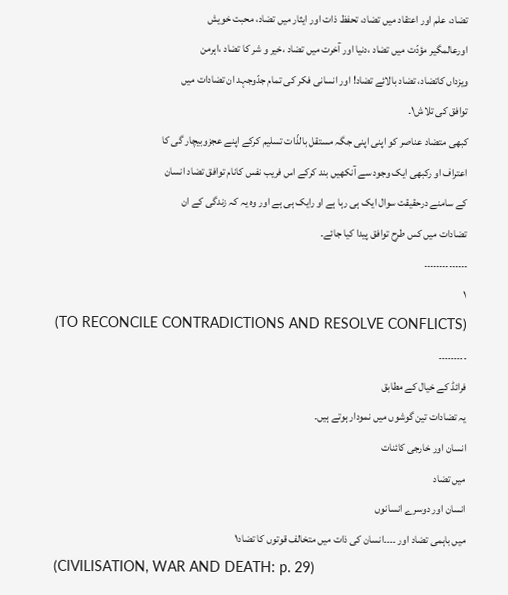تضاد، علم اور اعتقاد میں تضاد، تحفظ ذات اور ایثار میں تضاد، محبت خویش
اورعالمگیر مؤدّت میں تضاد ،دنیا اور آخرت میں تضاد ،خیر و شر کا تضاد ،اہرمن
ویزداں کاتضاد، تضاد بالائے تضاد! اور انسانی فکر کی تمام جدّوجہد ان تضادات میں
توافق کی تلاش۱۔
کبھی متضاد عناصر کو اپنی اپنی جگہ مستقل بالذّات تسلیم کرکے اپنے عجزوبیچار گی کا
اعتراف او رکبھی ایک وجود سے آنکھیں بند کرکے اس فریب نفس کانام توافق تضاد انسان
کے سامنے درحقیقت سوال ایک ہی رہا ہے او رایک ہی ہے اور وہ یہ کہ زندگی کے ان
تضادات میں کس طرح توافق پیدا کیا جائے۔
۔۔۔۔۔۔۔۔۔۔۔۔۔۔
۱
(TO RECONCILE CONTRADICTIONS AND RESOLVE CONFLICTS)
۔۔۔۔۔۔۔۔۔
فرائڈ کے خیال کے مطابق
یہ تضادات تین گوشوں میں نمودار ہوتے ہیں۔
انسان اور خارجی کائنات
میں تضاد
انسان اور دوسرے انسانوں
میں باہمی تضاد اور ۔۔۔۔انسان کی ذات میں متخالف قوتوں کا تضاد۱
(CIVILISATION, WAR AND DEATH: p. 29)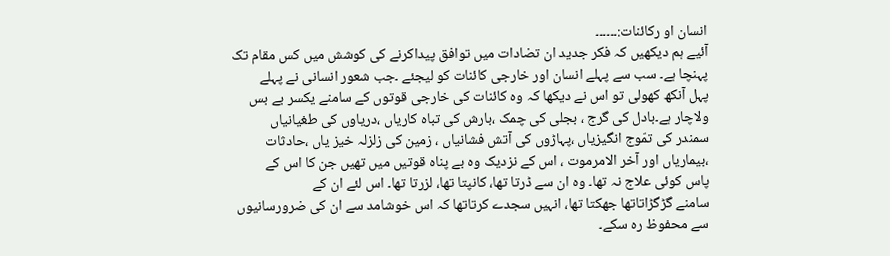انسان او رکائنات:۔۔۔۔۔۔
آئیے ہم دیکھیں کہ فکر جدید ان تضادات میں توافق پیداکرنے کی کوشش میں کس مقام تک
پہنچا ہے۔ سب سے پہلے انسان اور خارجی کائنات کو لیجئے ۔جب شعور انسانی نے پہلے
پہل آنکھ کھولی تو اس نے دیکھا کہ وہ کائنات کی خارجی قوتوں کے سامنے یکسر بے بس
ولاچار ہے۔بادل کی گرج ، بجلی کی چمک ،بارش کی تباہ کاریاں ،دریاوں کی طغیانیاں
سمندر کی تمّوج انگیزیاں ،پہاڑوں کی آتش فشانیاں ، زمین کی زلزلہ خیز یاں ،حادثات
،بیماریاں اور آخر الامرموت ، اس کے نزدیک وہ بے پناہ قوتیں میں تھیں جن کا اس کے
پاس کوئی علاج نہ تھا۔ وہ ان سے ڈرتا تھا، کانپتا تھا، لزرتا تھا۔ اس لئے ان کے
سامنے گڑگڑاتاتھا جھکتا تھا، انہیں سجدے کرتاتھا کہ اس خوشامد سے ان کی ضرورسانیوں
سے محفوظ رہ سکے۔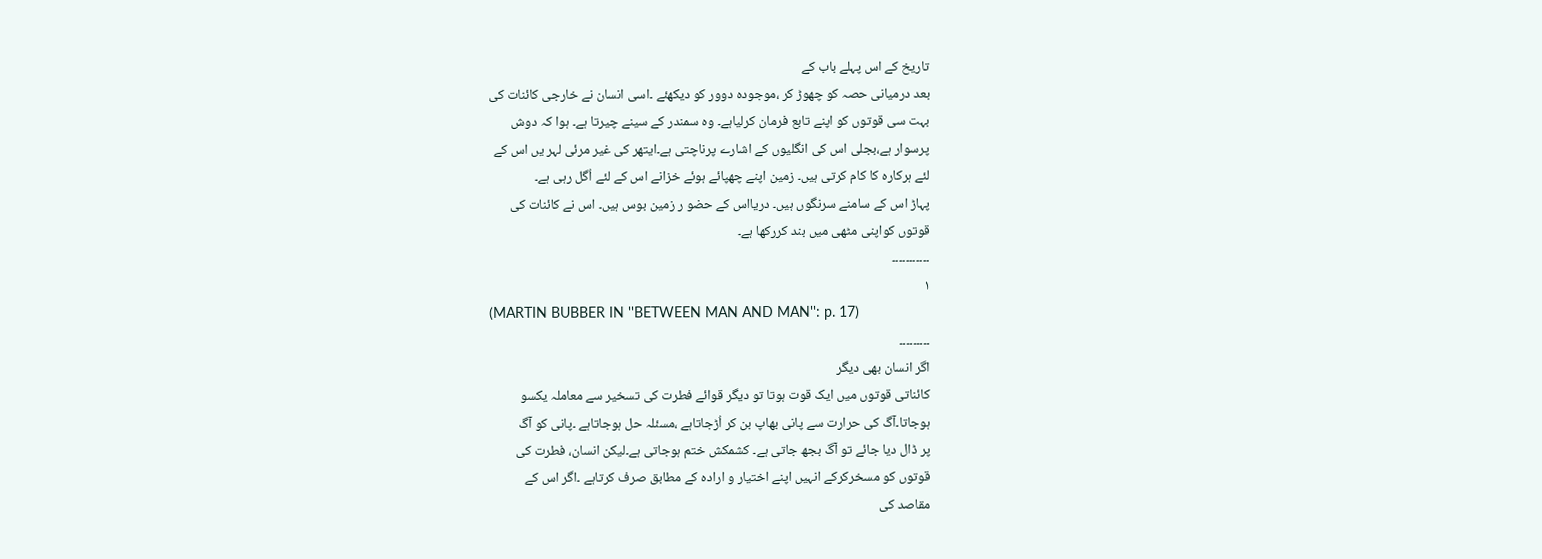تاریخ کے اس پہلے باب کے
بعد درمیانی حصہ کو چھوڑ کر ،موجودہ دوور کو دیکھئے ۔اسی انسان نے خارجی کائنات کی
بہت سی قوتوں کو اپنے تابع فرمان کرلیاہے۔ وہ سمندر کے سینے چیرتا ہے۔ ہوا کہ دوش
پرسوار ہے،بجلی اس کی انگلیوں کے اشارے پرناچتی ہے۔ایتھر کی غیر مرئی لہر یں اس کے
لئے ہرکارہ کا کام کرتی ہیں۔ زمین اپنے چھپائے ہوئے خزانے اس کے لئے اُگل رہی ہے۔
پہاڑ اس کے سامنے سرنگوں ہیں۔ دریااس کے حضو ر زمین بوس ہیں۔ اس نے کائنات کی
قوتوں کواپنی مٹھی میں بند کررکھا ہے۔
۔۔۔۔۔۔۔۔۔۔۔
۱
(MARTIN BUBBER IN ''BETWEEN MAN AND MAN'': p. 17)
۔۔۔۔۔۔۔۔۔
اگر انسان بھی دیگر
کائناتی قوتوں میں ایک قوت ہوتا تو دیگر قوائے فطرت کی تسخیر سے معاملہ یکسو
ہوجاتا۔آگ کی حرارت سے پانی بھاپ بن کر اُڑجاتاہے ،مسئلہ حل ہوجاتاہے ۔پانی کو آگ
پر ڈال دیا جائے تو آگ بجھ جاتی ہے۔ کشمکش ختم ہوجاتی ہے۔لیکن انسان، فطرت کی
قوتوں کو مسخرکرکے انہیں اپنے اختیار و ارادہ کے مطابق صرف کرتاہے ۔اگر اس کے
مقاصد کی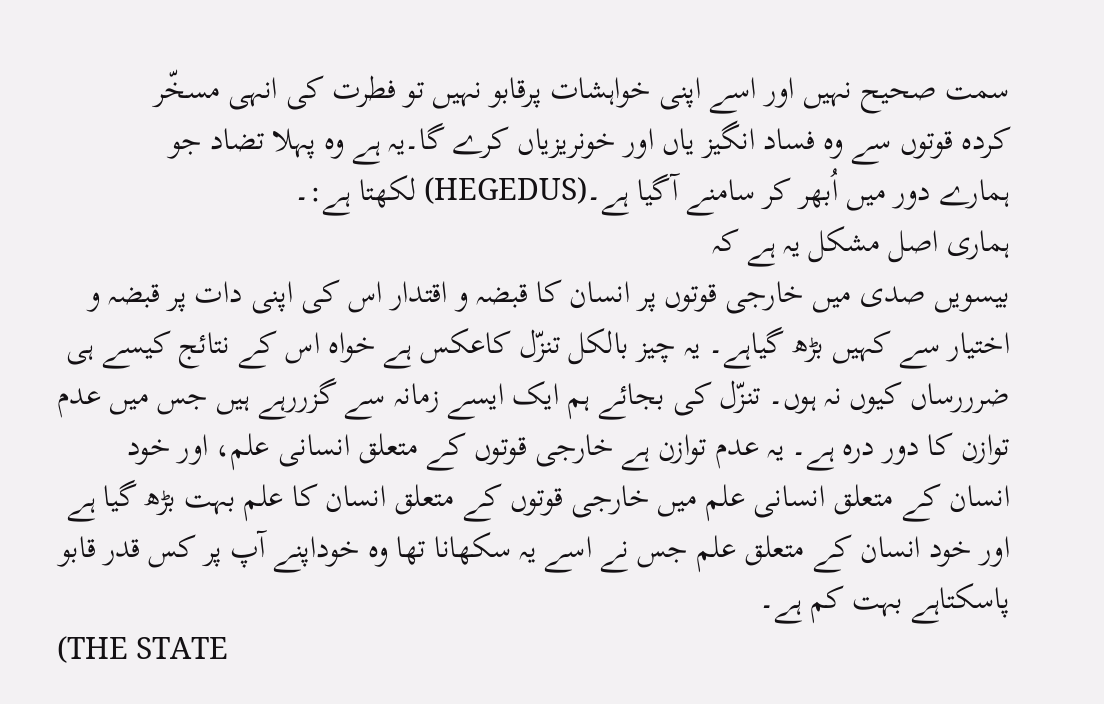سمت صحیح نہیں اور اسے اپنی خواہشات پرقابو نہیں تو فطرت کی انہی مسخّر
کردہ قوتوں سے وہ فساد انگیز یاں اور خونریزیاں کرے گا۔یہ ہے وہ پہلا تضاد جو
ہمارے دور میں اُبھر کر سامنے آگیا ہے۔(HEGEDUS) لکھتا ہے:۔
ہماری اصل مشکل یہ ہے کہ
بیسویں صدی میں خارجی قوتوں پر انسان کا قبضہ و اقتدار اس کی اپنی دات پر قبضہ و
اختیار سے کہیں بڑھ گیاہے۔ یہ چیز بالکل تنزّل کاعکس ہے خواہ اس کے نتائج کیسے ہی
ضرررساں کیوں نہ ہوں۔ تنزّل کی بجائے ہم ایک ایسے زمانہ سے گزررہے ہیں جس میں عدم
توازن کا دور درہ ہے۔ یہ عدم توازن ہے خارجی قوتوں کے متعلق انسانی علم، اور خود
انسان کے متعلق انسانی علم میں خارجی قوتوں کے متعلق انسان کا علم بہت بڑھ گیا ہے
اور خود انسان کے متعلق علم جس نے اسے یہ سکھانا تھا وہ خوداپنے آپ پر کس قدر قابو
پاسکتاہے بہت کم ہے۔
(THE STATE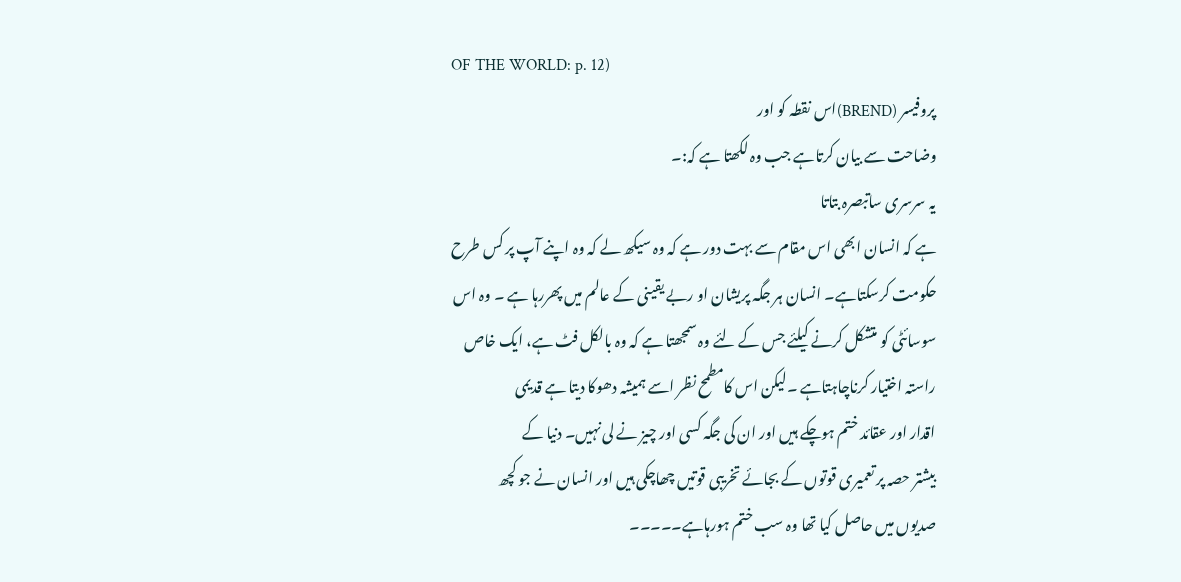OF THE WORLD: p. 12)
پروفیسر (BREND)اس نقطہ کو اور
وضاحت سے بیان کرتاہے جب وہ لکھتا ہے کہ:۔
یہ سرسری ساتبصرہ بتاتا
ہے کہ انسان ابھی اس مقام سے بہت دور ہے کہ وہ سیکھ لے کہ وہ اپنے آپ پر کس طرح
حکومت کرسکتاہے۔ انسان ہر جگہ پریشان او ربے یقینی کے عالم میں پھررہا ہے ۔ وہ اس
سوسائٹی کو متشکل کرنے کیلئے جس کے لئے وہ سمجھتا ہے کہ وہ بالکل فٹ ہے، ایک خاص
راستہ اختیار کرناچاہتاہے ۔لیکن اس کامطمح نظر اسے ہمیشہ دھوکا دیتا ہے قدیمی
اقدار اور عقائد ختم ہوچکے ہیں اور ان کی جگہ کسی اور چیز نے لی نہیں۔ دنیا کے
بیشتر حصہ پر تعمیری قوتوں کے بجائے تخریبی قوتیں چھاچکی ہیں اور انسان نے جو کچھ
صدیوں میں حاصل کیا تھا وہ سب ختم ہورہاہے۔۔۔۔۔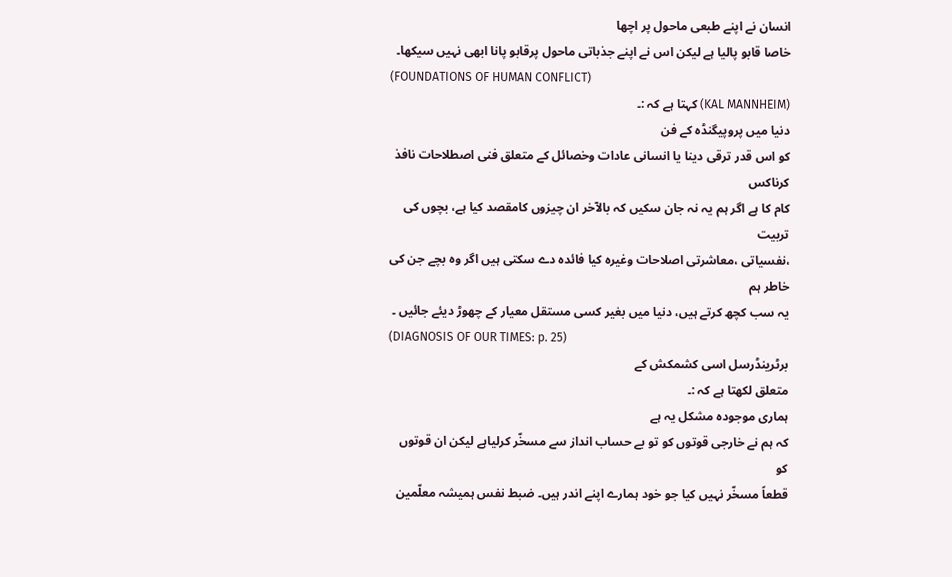انسان نے اپنے طبعی ماحول پر اچھا
خاصا قابو پالیا ہے لیکن اس نے اپنے جذباتی ماحول پرقابو پانا ابھی نہیں سیکھا۔
(FOUNDATIONS OF HUMAN CONFLICT)
(KAL MANNHEIM) کہتا ہے کہ :۔
دنیا میں پروپیگنڈہ کے فن
کو اس قدر ترقی دینا یا انسانی عادات وخصائل کے متعلق فنی اصطلاحات نافذ کرناکس
کام کا ہے اگر ہم یہ نہ جان سکیں کہ بالآخر ان چیزوں کامقصد کیا ہے، بچوں کی تربیت
،نفسیاتی ،معاشرتی اصلاحات وغیرہ کیا فائدہ دے سکتی ہیں اگر وہ بچے جن کی خاطر ہم
یہ سب کچھ کرتے ہیں، دنیا میں بغیر کسی مستقل معیار کے چھوڑ دیئے جائیں ۔
(DIAGNOSIS OF OUR TIMES: p. 25)
برٹرینڈرسل اسی کشمکش کے
متعلق لکھتا ہے کہ :۔
ہماری موجودہ مشکل یہ ہے
کہ ہم نے خارجی قوتوں کو تو بے حساب انداز سے مسخّر کرلیاہے لیکن ان قوتوں کو
قطعاً مسخّر نہیں کیا جو خود ہمارے اپنے اندر ہیں۔ ضبط نفس ہمیشہ معلّمین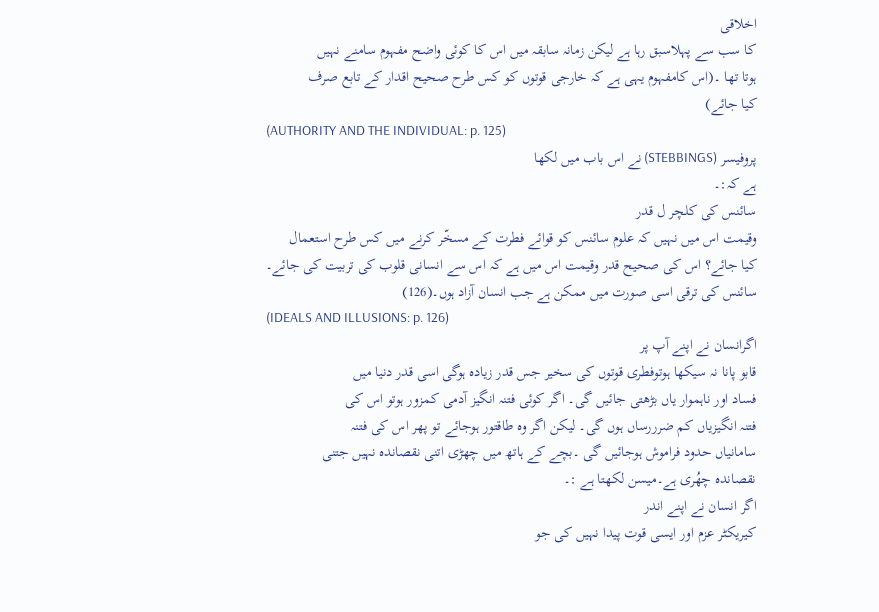اخلاقی
کا سب سے پہلاسبق رہا ہے لیکن زمانہ سابقہ میں اس کا کوئی واضح مفہوم سامنے نہیں
ہوتا تھا ۔(اس کامفہوم یہی ہے کہ خارجی قوتوں کو کس طرح صحیح اقدار کے تابع صرف
کیا جائے)
(AUTHORITY AND THE INDIVIDUAL: p. 125)
پروفیسر (STEBBINGS) نے اس باب میں لکھا
ہے کہ:۔
سائنس کی کلچر ل قدر
وقیمت اس میں نہیں کہ علوم سائنس کو قوائے فطرت کے مسخّر کرنے میں کس طرح استعمال
کیا جائے؟ اس کی صحیح قدر وقیمت اس میں ہے کہ اس سے انسانی قلوب کی تربیت کی جائے۔
سائنس کی ترقی اسی صورت میں ممکن ہے جب انسان آزاد ہوں۔(126)
(IDEALS AND ILLUSIONS: p. 126)
اگرانسان نے اپنے آپ پر
قابو پانا نہ سیکھا ہوتوفطری قوتوں کی سخیر جس قدر زیادہ ہوگی اسی قدر دنیا میں
فساد اور ناہموار یاں بڑھتی جائیں گی۔ اگر کوئی فتنہ انگیز آدمی کمزور ہوتو اس کی
فتنہ انگیزیاں کم ضرررساں ہوں گی۔ لیکن اگر وہ طاقتور ہوجائے تو پھر اس کی فتنہ
سامانیاں حدود فراموش ہوجائیں گی ۔بچے کے ہاتھ میں چھڑی اتنی نقصاندہ نہیں جتنی
نقصاندہ چھُری ہے۔میسن لکھتا ہے :۔
اگر انسان نے اپنے اندر
کیریکٹر عزم اور ایسی قوت پیدا نہیں کی جو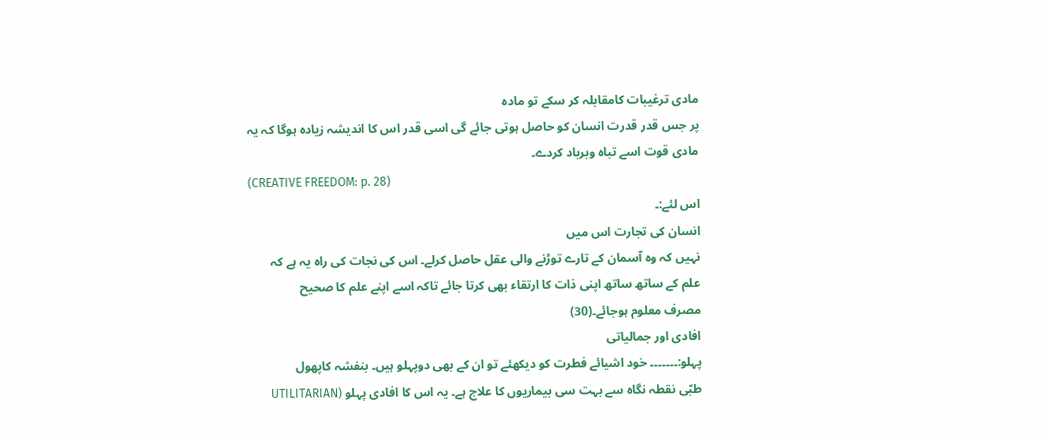مادی ترغیبات کامقابلہ کر سکے تو مادہ
پر جس قدر قدرت انسان کو حاصل ہوتی جائے گی اسی قدر اس کا اندیشہ زیادہ ہوگا کہ یہ
مادی قوت اسے تباہ وبرباد کردے۔
(CREATIVE FREEDOM: p. 28)
اس لئے:۔
انسان کی تجارت اس میں
نہیں کہ وہ آسمان کے تارے توڑنے والی عقل حاصل کرلے۔ اس کی نجات کی راہ یہ ہے کہ
علم کے ساتھ ساتھ اپنی ذات کا ارتقاء بھی کرتا جائے تاکہ اسے اپنے علم کا صحیح
مصرف معلوم ہوجائے۔(30)
افادی اور جمالیاتی
پہلو:۔۔۔۔۔۔۔ خود اشیائے فطرت کو دیکھئے تو ان کے بھی دوپہلو ہیں۔ بنفشہ کاپھول
طبّی نقطہ نگاہ سے بہت سی بیماریوں کا علاج ہے۔ یہ اس کا افادی پہلو (UTILITARIAN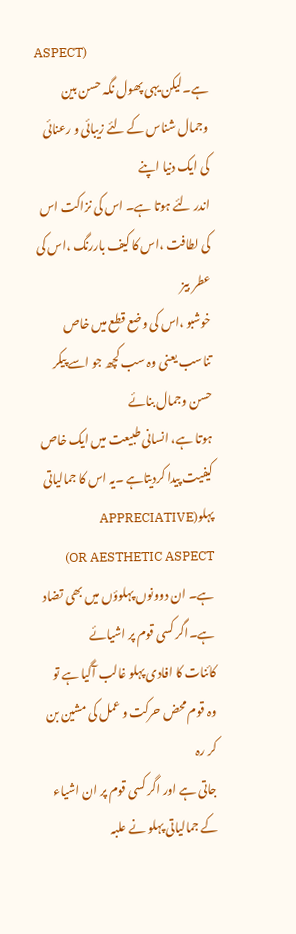ASPECT)
ہے۔لیکن یہی پھول نگہ حسن بین وجمال شناس کے لئے زیبائی و رعنائی کی ایک دنیا اپنے
اندر لئے ہوتا ہے۔ اس کی نزاکت اس کی لطافت ،اس کا کیف باررنگ ،اس کی عطر بیز
خوشبو ،اس کی وضع قطع میں خاص تناسب یعنی وہ سب کچھ جو اسے پیکر حسن وجمال بنائے
ہوتا ہے، انسانی طبیعت میں ایک خاص کیفیت پیدا کردیتاہے ۔یہ اس کا جمالیاتی پہلو(APPRECIATIVE
OR AESTHETIC ASPECT) ہے۔ ان دوونوں پہلوؤں میں بھی تضاد ہے۔اگر کسی قوم پر اشیائے
کائنات کا افادی پہلو غالب آگیا ہے تو وہ قوم محض حرکت و عمل کی مشین بن کر رہ
جاتی ہے اور اگر کسی قوم پر ان اشیاء کے جمالیاتی پہلو نے علبہ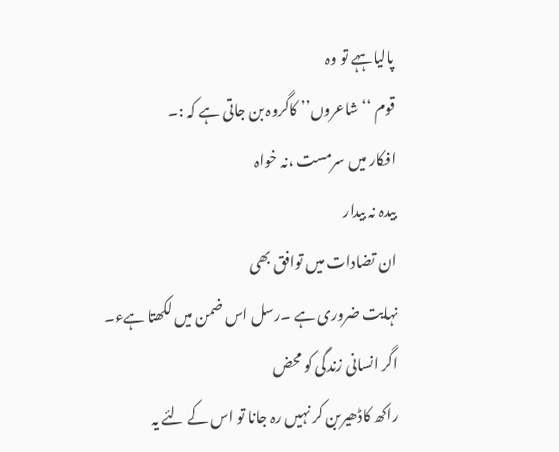پالیا ہہے تو وہ
قوم ‘‘شاعروں’’ کاگروہ بن جاتی ہے کہ :۔
افکار میں سرمست ،نہ خواہ
بیدہ نہ بیدار
ان تضادات میں توافق بھی
نہایت ضروری ہے ۔رسل اس ضمن میں لکھتا ہےء۔
اگر انسانی زندگی کو محض
راکھ کاڈھیربن کر نہیں رہ جانا تو اس کے لئے یہ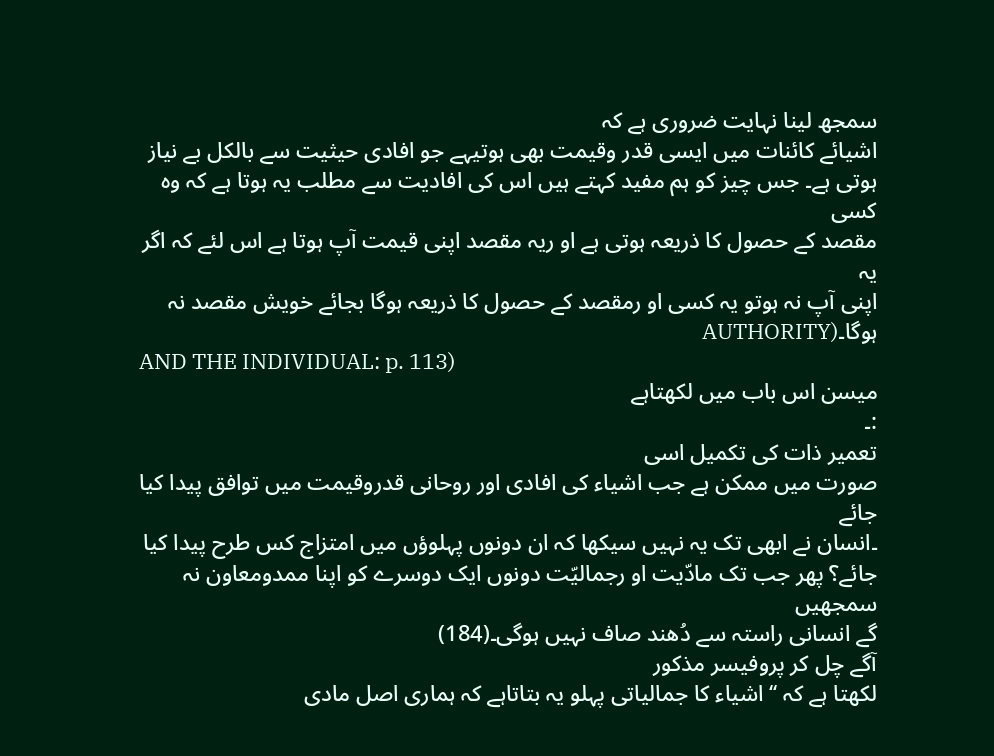سمجھ لینا نہایت ضروری ہے کہ
اشیائے کائنات میں ایسی قدر وقیمت بھی ہوتیہے جو افادی حیثیت سے بالکل بے نیاز
ہوتی ہے۔ جس چیز کو ہم مفید کہتے ہیں اس کی افادیت سے مطلب یہ ہوتا ہے کہ وہ کسی
مقصد کے حصول کا ذریعہ ہوتی ہے او ریہ مقصد اپنی قیمت آپ ہوتا ہے اس لئے کہ اگر یہ
اپنی آپ نہ ہوتو یہ کسی او رمقصد کے حصول کا ذریعہ ہوگا بجائے خویش مقصد نہ ہوگا۔(AUTHORITY
AND THE INDIVIDUAL: p. 113)
میسن اس باب میں لکھتاہے
:۔
تعمیر ذات کی تکمیل اسی
صورت میں ممکن ہے جب اشیاء کی افادی اور روحانی قدروقیمت میں توافق پیدا کیا جائے
۔انسان نے ابھی تک یہ نہیں سیکھا کہ ان دونوں پہلوؤں میں امتزاج کس طرح پیدا کیا
جائے؟ پھر جب تک مادّیت او رجمالیّت دونوں ایک دوسرے کو اپنا ممدومعاون نہ سمجھیں
گے انسانی راستہ سے دُھند صاف نہیں ہوگی۔(184)
آگے چل کر پروفیسر مذکور
لکھتا ہے کہ ‘‘ اشیاء کا جمالیاتی پہلو یہ بتاتاہے کہ ہماری اصل مادی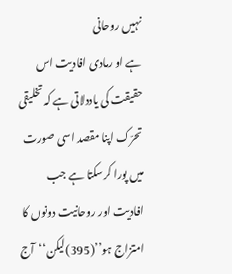نہیں روحانی
ہے او رمادی افادیت اس حقیقت کی یاددلاتی ہے کہ تخلیقی تحرّک اپنا مقصد اسی صورت
میں پورا کرسکتا ہے جب افادیت اور روحانیت دونوں کا امتزاج ہو’’(395)لیکن‘‘آج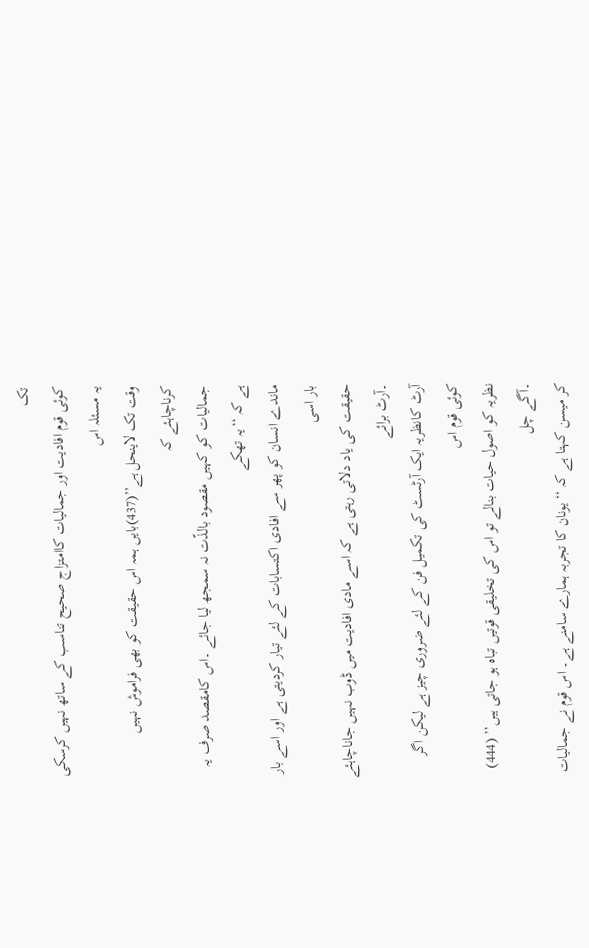تک
کوئی قوم افادیت اور جمالیات کاامتزاج صحیح تناسب کے ساتھ نہیں کرسکی یہ مسئلہ اس
وقت تک لاینحل ہے’’(437)بایں ہمہ اس حقیقت کو بھی فراموش نہیں کرناچاہئے کہ
جمالیات کو کہیں مقصود بالذّت نہ سمجھ لیا جائے ۔اس کامقصد صرف یہ ہے کہ ‘‘یہ تھکے
ماندے انسان کو پھر سے افادی اکتسابات کے لئے تیار کردیتی ہے اور اسے بار بار اسی
حقیقت کی یاد دلاتی رہتی ہے کہ اسے مادی افادیت میں ڈوب نہیں جاناچاہئے ۔آرٹ برائے
آرٹ کانظریہ ایک آرٹسٹ کی تکمیل فن کے لئے ضروری چیز ہے لیکن اگر کوئی قوم اس
نظریہ کو اصول حیات بنالے تو اس کی تخلیقی قوتیں تباہ ہو جاتی ہیں’’ (444) ۔آگے چل
کر میسن کہتا ہے کہ ‘‘یونان کا تجربہ ہمارے سامنے ہے۔ اس قوم نے جمالیات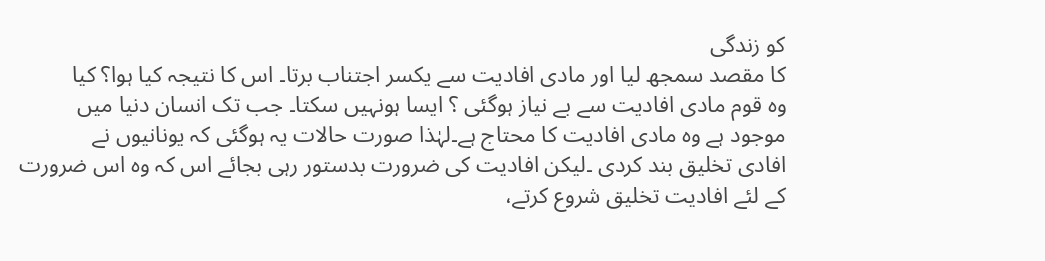کو زندگی
کا مقصد سمجھ لیا اور مادی افادیت سے یکسر اجتناب برتا۔ اس کا نتیجہ کیا ہوا؟ کیا
وہ قوم مادی افادیت سے بے نیاز ہوگئی ؟ ایسا ہونہیں سکتا۔ جب تک انسان دنیا میں
موجود ہے وہ مادی افادیت کا محتاج ہے۔لہٰذا صورت حالات یہ ہوگئی کہ یونانیوں نے
افادی تخلیق بند کردی ۔لیکن افادیت کی ضرورت بدستور رہی بجائے اس کہ وہ اس ضرورت
کے لئے افادیت تخلیق شروع کرتے،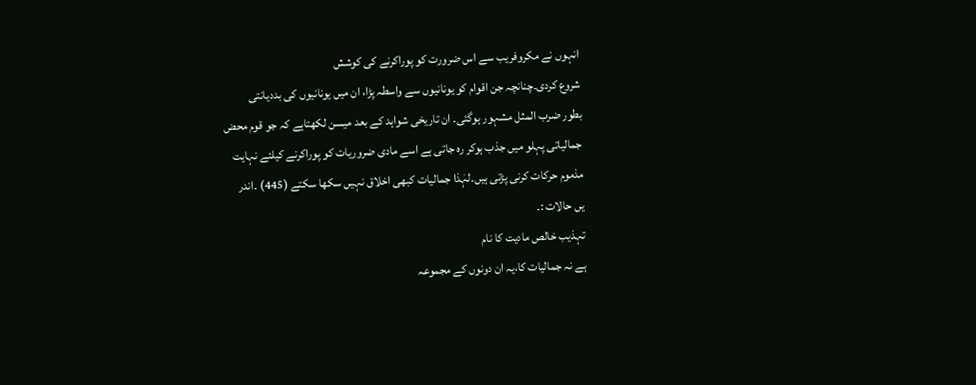انہوں نے مکروفریب سے اس ضرورت کو پوراکرنے کی کوشش
شروع کردی۔چنانچہ جن اقوام کو یونانیوں سے واسطہ پڑا، ان میں یونانیوں کی بددیانتی
بطور ضرب المثل مشہور ہوگئی۔ ان تاریخی شواہد کے بعد میسن لکھتاہے کہ جو قوم محض
جمالیاتی پہلو میں جذب ہوکر رہ جاتی ہے اسے مادی ضروریات کو پوراکرنے کیلئے نہایت
مذموم حرکات کرنی پڑتی ہیں۔لہٰذا جمالیات کبھی اخلاق نہیں سکھا سکتے (445) ۔اندر
یں حالات :۔
تہذیب خالص مادیت کا نام
ہے نہ جمالیات کا،یہ ان دونوں کے مجموعہ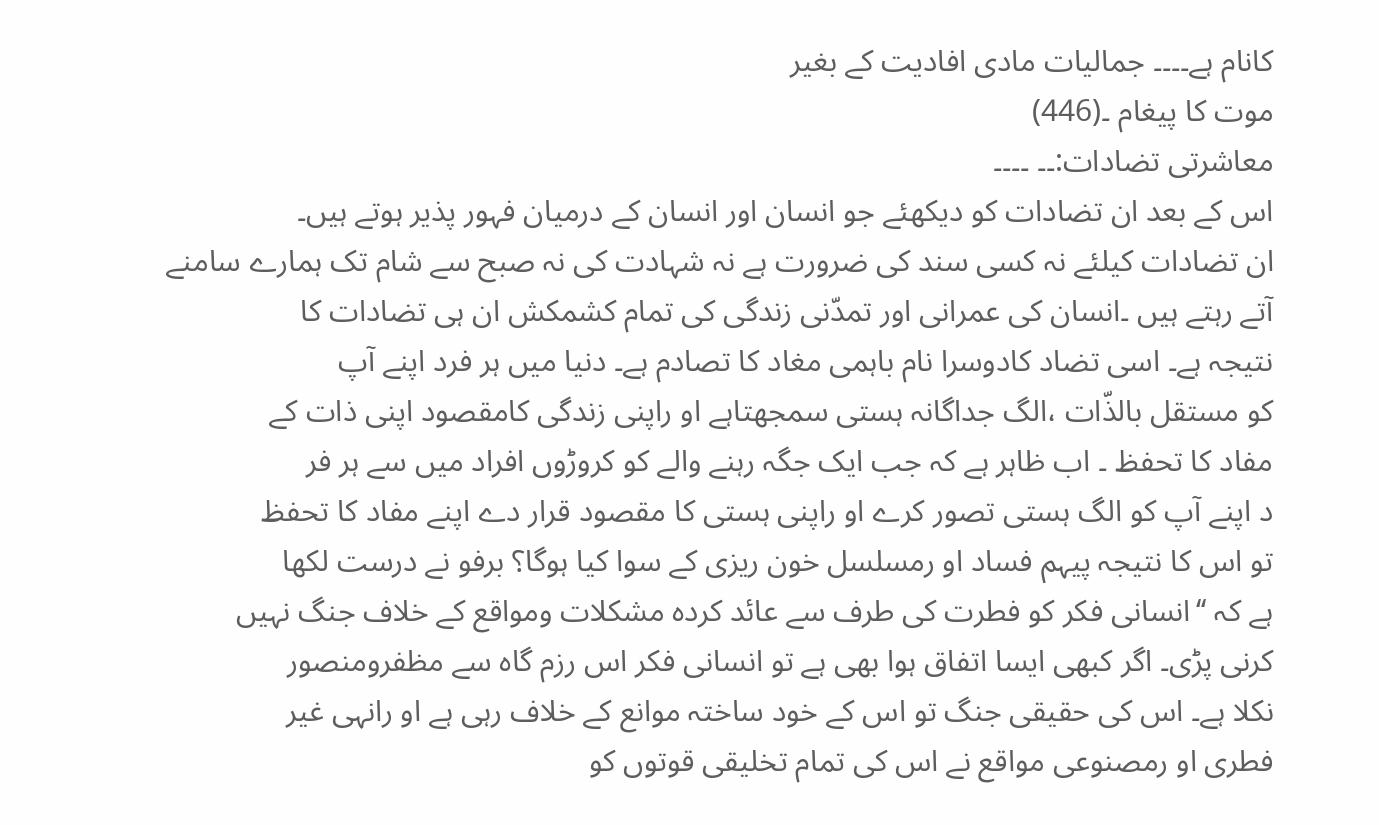کانام ہے۔۔۔۔ جمالیات مادی افادیت کے بغیر
موت کا پیغام ۔(446)
معاشرتی تضادات:۔۔ ۔۔۔۔
اس کے بعد ان تضادات کو دیکھئے جو انسان اور انسان کے درمیان فہور پذیر ہوتے ہیں۔
ان تضادات کیلئے نہ کسی سند کی ضرورت ہے نہ شہادت کی نہ صبح سے شام تک ہمارے سامنے
آتے رہتے ہیں ۔انسان کی عمرانی اور تمدّنی زندگی کی تمام کشمکش ان ہی تضادات کا
نتیجہ ہے۔ اسی تضاد کادوسرا نام باہمی مغاد کا تصادم ہے۔ دنیا میں ہر فرد اپنے آپ
کو مستقل بالذّات ،الگ جداگانہ ہستی سمجھتاہے او راپنی زندگی کامقصود اپنی ذات کے
مفاد کا تحفظ ۔ اب ظاہر ہے کہ جب ایک جگہ رہنے والے کو کروڑوں افراد میں سے ہر فر
د اپنے آپ کو الگ ہستی تصور کرے او راپنی ہستی کا مقصود قرار دے اپنے مفاد کا تحفظ
تو اس کا نتیجہ پیہم فساد او رمسلسل خون ریزی کے سوا کیا ہوگا؟ برفو نے درست لکھا
ہے کہ ‘‘انسانی فکر کو فطرت کی طرف سے عائد کردہ مشکلات ومواقع کے خلاف جنگ نہیں
کرنی پڑی۔ اگر کبھی ایسا اتفاق ہوا بھی ہے تو انسانی فکر اس رزم گاہ سے مظفرومنصور
نکلا ہے۔ اس کی حقیقی جنگ تو اس کے خود ساختہ موانع کے خلاف رہی ہے او رانہی غیر
فطری او رمصنوعی مواقع نے اس کی تمام تخلیقی قوتوں کو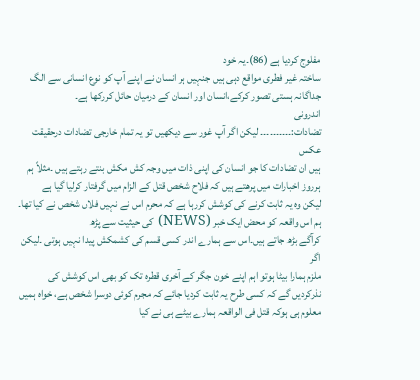مفلوج کردیا ہے (86)۔یہ خود
ساختہ غیر فطری مواقع دہی ہیں جنہیں ہر انسان نے اپنے آپ کو نوع انسانی سے الگ
جداگانہ ہستی تصور کرکے،انسان اور انسان کے درمیان حائل کررکھا ہے۔
اندرونی
تضادات:۔۔۔۔۔۔۔۔۔۔ لیکن اگر آپ غور سے دیکھیں تو یہ تمام خارجی تضادات درحقیقت عکس
ہیں ان تضادات کا جو انسان کی اپنی ذات میں وجہ کش مکش بنتے رہتے ہیں ۔مثلاً ہم
ہرروز اخبارات میں پرھتے ہیں کہ فلاح شخص قتل کے الزام میں گرفتار کرلیا گیا ہے
لیکن وہ یہ ثابت کرنے کی کوشش کررہا ہے کہ محرم اس نے نہیں فلاں شخص نے کیا تھا۔
ہم اس واقعہ کو محض ایک خبر (NEWS) کی حیثیت سے پڑھ
کرآگے بڑھ جاتے ہیں۔اس سے ہمارے اندر کسی قسم کی کشمکش پیدا نہیں ہوتی ۔لیکن اگر
ملزم ہمارا بیٹا ہوتو اہم اپنے خون جگر کے آخری قطرہ تک کو بھی اس کوشش کی
نذرکردیں گے کہ کسی طرح یہ ثابت کردیا جائے کہ مجرم کوئی دوسرا شخص ہے، خواہ ہمیں
معلوم ہی ہوکہ قتل فی الواقعہ ہمارے بیٹے ہی نے کیا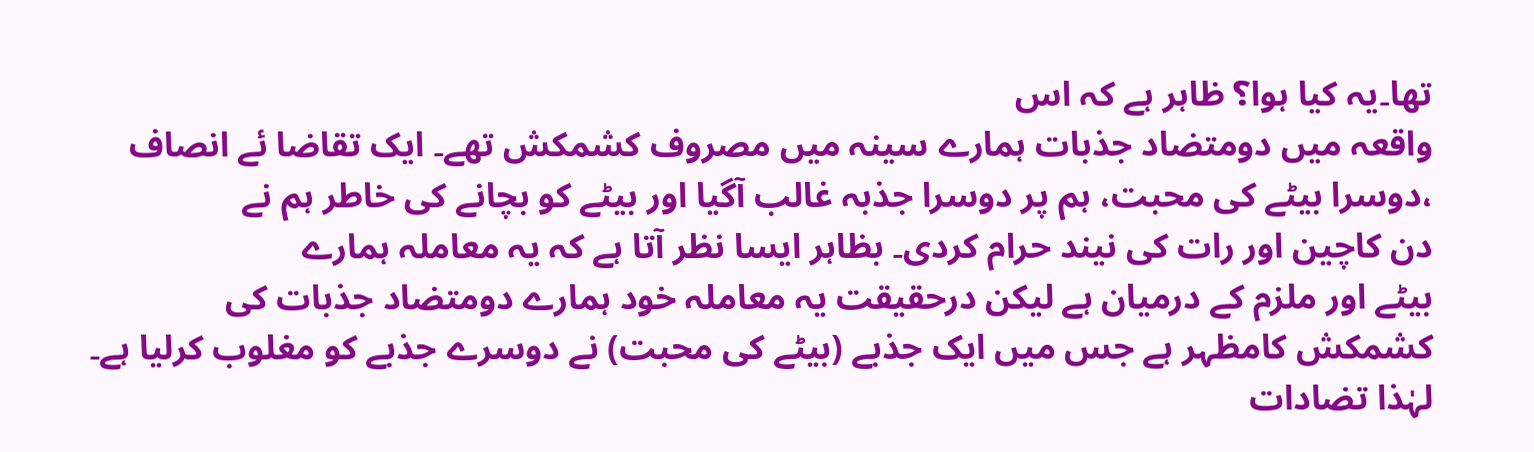تھا۔یہ کیا ہوا؟ ظاہر ہے کہ اس
واقعہ میں دومتضاد جذبات ہمارے سینہ میں مصروف کشمکش تھے۔ ایک تقاضا ئے انصاف
،دوسرا بیٹے کی محبت، ہم پر دوسرا جذبہ غالب آگیا اور بیٹے کو بچانے کی خاطر ہم نے
دن کاچین اور رات کی نیند حرام کردی۔ بظاہر ایسا نظر آتا ہے کہ یہ معاملہ ہمارے
بیٹے اور ملزم کے درمیان ہے لیکن درحقیقت یہ معاملہ خود ہمارے دومتضاد جذبات کی
کشمکش کامظہر ہے جس میں ایک جذبے (بیٹے کی محبت) نے دوسرے جذبے کو مغلوب کرلیا ہے۔
لہٰذا تضادات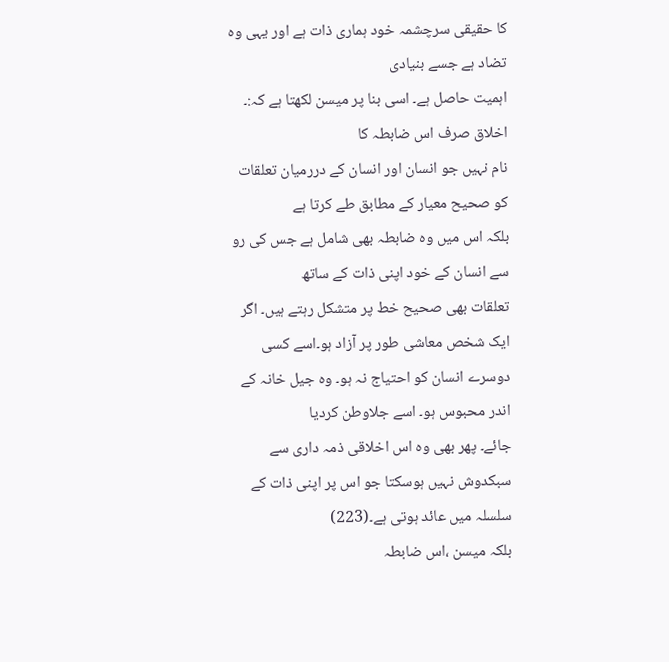کا حقیقی سرچشمہ خود ہماری ذات ہے اور یہی وہ تضاد ہے جسے بنیادی
اہمیت حاصل ہے۔ اسی بنا پر میسن لکھتا ہے کہ:۔
اخلاق صرف اس ضابطہ کا
نام نہیں جو انسان اور انسان کے دررمیان تعلقات کو صحیح معیار کے مطابق طے کرتا ہے
بلکہ اس میں وہ ضابطہ بھی شامل ہے جس کی رو سے انسان کے خود اپنی ذات کے ساتھ
تعلقات بھی صحیح خط پر متشکل رہتے ہیں۔ اگر ایک شخص معاشی طور پر آزاد ہو۔اسے کسی
دوسرے انسان کو احتیاج نہ ہو۔ وہ جیل خانہ کے اندر محبوس ہو۔ اسے جلاوطن کردیا
جائے۔ پھر بھی وہ اس اخلاقی ذمہ داری سے سبکدوش نہیں ہوسکتا جو اس پر اپنی ذات کے
سلسلہ میں عائد ہوتی ہے۔(223)
بلکہ میسن ،اس ضابطہ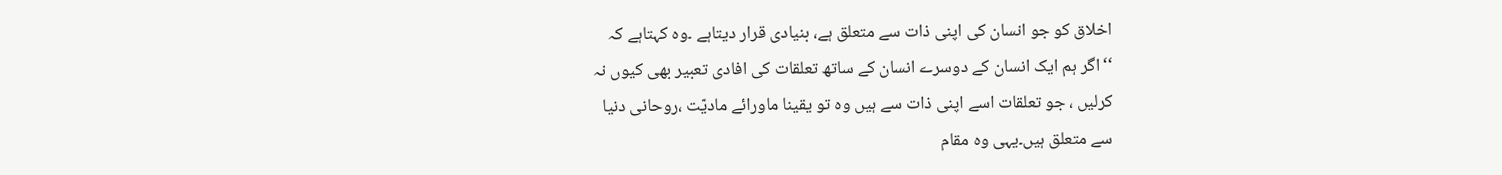اخلاق کو جو انسان کی اپنی ذات سے متعلق ہے، بنیادی قرار دیتاہے ۔وہ کہتاہے کہ
‘‘اگر ہم ایک انسان کے دوسرے انسان کے ساتھ تعلقات کی افادی تعبیر بھی کیوں نہ
کرلیں ، جو تعلقات اسے اپنی ذات سے ہیں وہ تو یقینا ماورائے مادیّت ،روحانی دنیا
سے متعلق ہیں۔یہی وہ مقام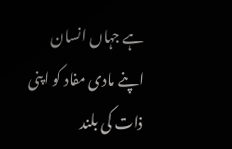ہے جہاں انسان اپنے مادی مفاد کو اپنی ذات کی بلند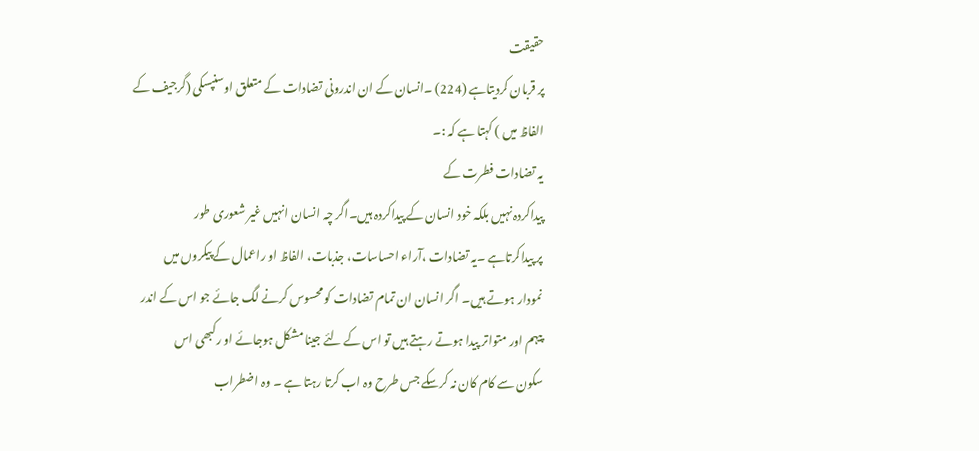حقیقت
پر قربان کردیتاہے (224) ۔انسان کے ان اندرونی تضادات کے متعلق اوسنپسکی (گرجیف کے
الفاظ میں ) کہتا ہے کہ :۔
یہ تضادات فطرت کے
پیداکردہ نہیں بلکہ خود انسان کے پیداکردہ ہیں۔اگر چہ انسان انہیں غیر شعوری طور
پر پیداکرتاہے ۔یہ تضادات ،آراء احساسات، جذبات، الفاظ او راعمال کے پیکروں میں
نمودار ہوتے ہیں۔ اگر انسان ان تمام تضادات کو محسوس کرنے لگ جائے جو اس کے اندر
پیہم اور متواتر پیدا ہوتے رہتے ہیں تو اس کے لئے جینا مشکل ہوجائے او رکبھی اس
سکون سے کام کان نہ کرسکے جس طرح وہ اب کرتا رہتا ہے ۔ وہ اضطراب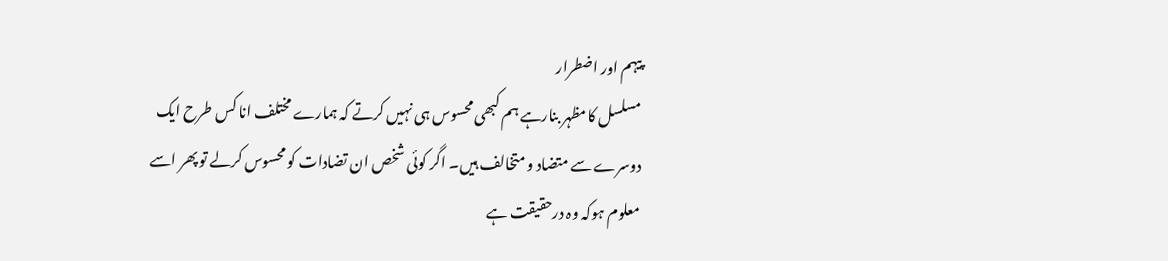پیہم اور اضطرار
مسلسل کامظہر بنارہے ہم کبھی محسوس ہی نہیں کرتے کہ ہمارے مختلف انا کس طرح ایک
دوسرے سے متضاد و متخالف ہیں۔ اگر کوئی شخص ان تضادات کو محسوس کرلے تو پھر اسے
معلوم ہوکہ وہ درحقیقت ہے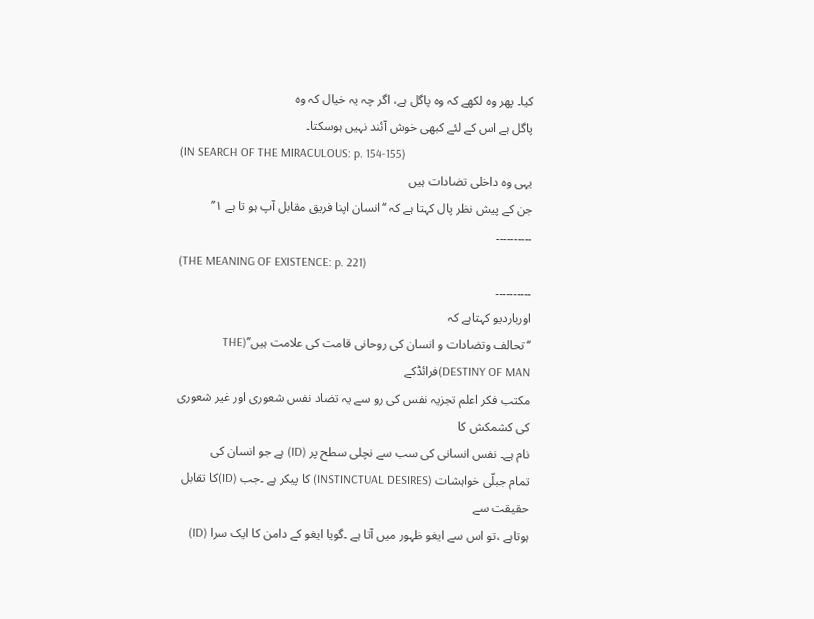کیا۔ پھر وہ لکھے کہ وہ پاگل ہے، اگر چہ یہ خیال کہ وہ
پاگل ہے اس کے لئے کبھی خوش آئند نہیں ہوسکتا۔
(IN SEARCH OF THE MIRACULOUS: p. 154-155)
یہی وہ داخلی تضادات ہیں
جن کے پیش نظر پال کہتا ہے کہ ‘‘انسان اپنا فریق مقابل آپ ہو تا ہے ۱’’
۔۔۔۔۔۔۔۔۔۔
(THE MEANING OF EXISTENCE: p. 221)
۔۔۔۔۔۔۔۔۔۔
اورباردیو کہتاہے کہ
‘‘تحالف وتضادات و انسان کی روحانی قامت کی علامت ہیں’’(THE
DESTINY OF MAN)فرائڈکے
مکتب فکر اعلم تجزیہ نفس کی رو سے یہ تضاد نفس شعوری اور غیر شعوری کی کشمکش کا
نام ہے۔ نفس انسانی کی سب سے نچلی سطح پر (ID) ہے جو انسان کی
تمام جبلّی خواہشات (INSTINCTUAL DESIRES) کا پیکر ہے ۔جب (ID)کا تقابل حقیقت سے
ہوتاہے ،تو اس سے ایغو ظہور میں آتا ہے ۔گویا ایغو کے دامن کا ایک سرا (ID)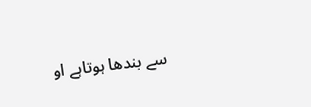سے بندھا ہوتاہے او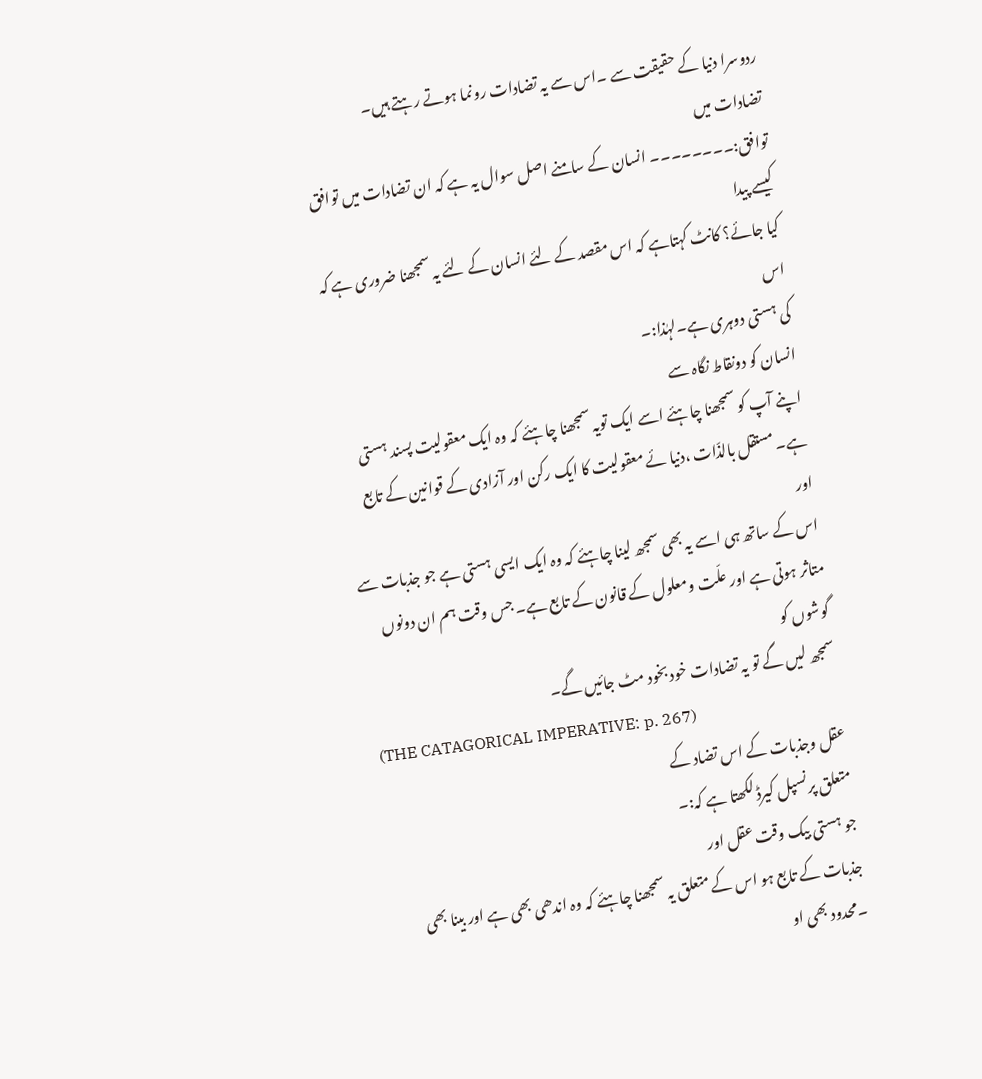ردوسرا دنیا کے حقیقت سے ۔اس سے یہ تضادات رونما ہوتے رہتے ہیں۔
تضادات میں
توافق:۔۔۔۔۔۔۔۔ انسان کے سامنے اصل سوال یہ ہے کہ ان تضادات میں توافق کیسے پیدا
کیا جائے؟ کانٹ کہتاہے کہ اس مقصد کے لئے انسان کے لئے یہ سمجھنا ضروری ہے کہ اس
کی ہستی دوہری ہے۔لہٰذا:۔
انسان کو دونقاط نگاہ سے
اپنے آپ کو سمجھنا چاہئے اسے ایک تویہ سمجھنا چاہئے کہ وہ ایک معقولیت پسند ہستی
ہے۔ مستقل بالذّات ،دنیا ئے معقولیت کا ایک رکن اور آزادی کے قوانین کے تابع اور
اس کے ساتھ ہی اسے یہ بھی سمجھ لینا چاہئے کہ وہ ایک ایسی ہستی ہے جو جذبات سے
متاثر ہوتی ہے اور علّت ومعلول کے قانون کے تابع ہے۔ جس وقت ہم ان دونوں گوشوں کو
سمجھ لیں گے تو یہ تضادات خود بخود مٹ جائیں گے۔
(THE CATAGORICAL IMPERATIVE: p. 267)
عقل وجذبات کے اس تضاد کے
متعلق پرنسپل کیرڈ لکھتا ہے کہ:۔
جو ہستی بیک وقت عقل اور
جذبات کے تابع ہو اس کے متعلق یہ سمجھنا چاہئے کہ وہ اندھی بھی ہے اور بینا بھی
۔محدود بھی او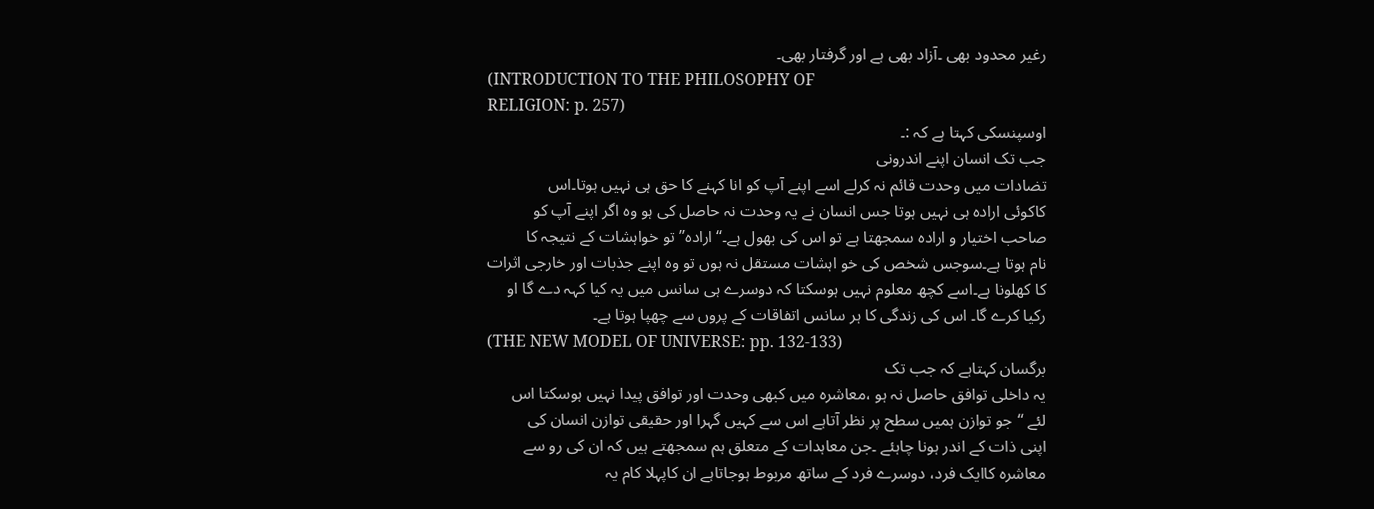رغیر محدود بھی ۔آزاد بھی ہے اور گرفتار بھی۔
(INTRODUCTION TO THE PHILOSOPHY OF
RELIGION: p. 257)
اوسپنسکی کہتا ہے کہ :۔
جب تک انسان اپنے اندرونی
تضادات میں وحدت قائم نہ کرلے اسے اپنے آپ کو انا کہنے کا حق ہی نہیں ہوتا۔اس
کاکوئی ارادہ ہی نہیں ہوتا جس انسان نے یہ وحدت نہ حاصل کی ہو وہ اگر اپنے آپ کو
صاحب اختیار و ارادہ سمجھتا ہے تو اس کی بھول ہے۔‘‘ ارادہ’’ تو خواہشات کے نتیجہ کا
نام ہوتا ہے۔سوجس شخص کی خو اہشات مستقل نہ ہوں تو وہ اپنے جذبات اور خارجی اثرات
کا کھلونا ہے۔اسے کچھ معلوم نہیں ہوسکتا کہ دوسرے ہی سانس میں یہ کیا کہہ دے گا او
رکیا کرے گا۔ اس کی زندگی کا ہر سانس اتفاقات کے پروں سے چھپا ہوتا ہے۔
(THE NEW MODEL OF UNIVERSE: pp. 132-133)
برگسان کہتاہے کہ جب تک
یہ داخلی توافق حاصل نہ ہو ،معاشرہ میں کبھی وحدت اور توافق پیدا نہیں ہوسکتا اس
لئے ‘‘جو توازن ہمیں سطح پر نظر آتاہے اس سے کہیں گہرا اور حقیقی توازن انسان کی
اپنی ذات کے اندر ہونا چاہئے ۔جن معاہدات کے متعلق ہم سمجھتے ہیں کہ ان کی رو سے
معاشرہ کاایک فرد، دوسرے فرد کے ساتھ مربوط ہوجاتاہے ان کاپہلا کام یہ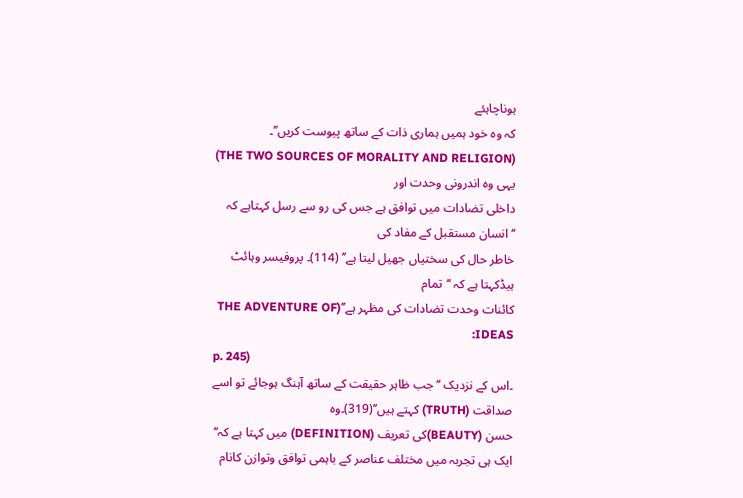ہوناچاہئے
کہ وہ خود ہمیں ہماری ذات کے ساتھ پیوست کریں’’۔
(THE TWO SOURCES OF MORALITY AND RELIGION)
یہی وہ اندرونی وحدت اور
داخلی تضادات میں توافق ہے جس کی رو سے رسل کہتاہے کہ ‘‘انسان مستقبل کے مفاد کی
خاطر حال کی سختیاں جھیل لیتا ہے’’ (114)۔ پروفیسر وہائٹ ہیڈکہتا ہے کہ ‘‘تمام
کائنات وحدت تضادات کی مظہر ہے’’(THE ADVENTURE OF IDEAS:
p. 245)
۔اس کے نزدیک ‘‘جب ظاہر حقیقت کے ساتھ آہنگ ہوجائے تو اسے صداقت (TRUTH) کہتے ہیں’’(319)۔وہ
حسن (BEAUTY)کی تعریف (DEFINITION) میں کہتا ہے کہ‘‘
ایک ہی تجربہ میں مختلف عناصر کے باہمی توافق وتوازن کانام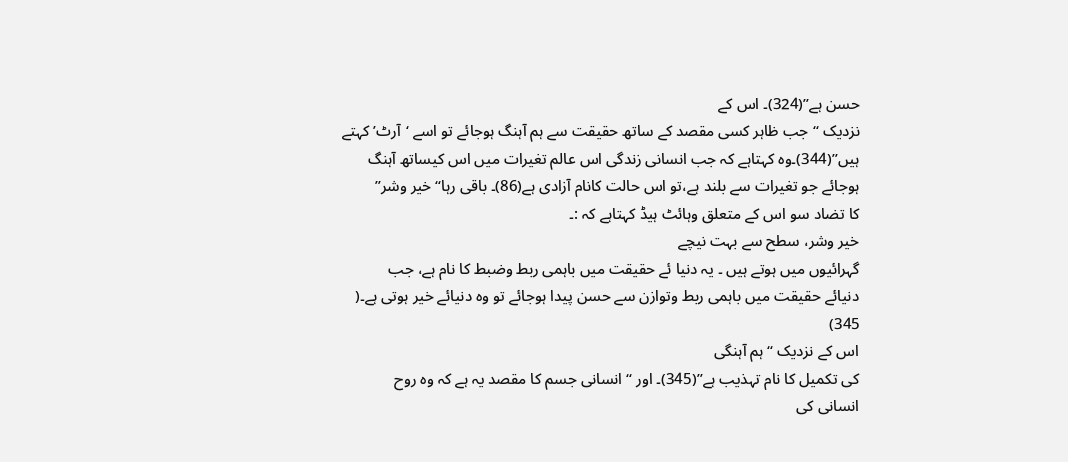حسن ہے’’(324)۔ اس کے
نزدیک ‘‘جب ظاہر کسی مقصد کے ساتھ حقیقت سے ہم آہنگ ہوجائے تو اسے ‘آرٹ’ کہتے
ہیں’’(344)۔وہ کہتاہے کہ جب انسانی زندگی اس عالم تغیرات میں اس کیساتھ آہنگ
ہوجائے جو تغیرات سے بلند ہے،تو اس حالت کانام آزادی ہے(86)۔ باقی رہا‘‘ خیر وشر’’
کا تضاد سو اس کے متعلق وہائٹ ہیڈ کہتاہے کہ :۔
خیر وشر، سطح سے بہت نیچے
گہرائیوں میں ہوتے ہیں ۔ یہ دنیا ئے حقیقت میں باہمی ربط وضبط کا نام ہے، جب
دنیائے حقیقت میں باہمی ربط وتوازن سے حسن پیدا ہوجائے تو وہ دنیائے خیر ہوتی ہے۔(
345)
اس کے نزدیک ‘‘ہم آہنگی
کی تکمیل کا نام تہذیب ہے’’(345)۔ اور ‘‘انسانی جسم کا مقصد یہ ہے کہ وہ روح
انسانی کی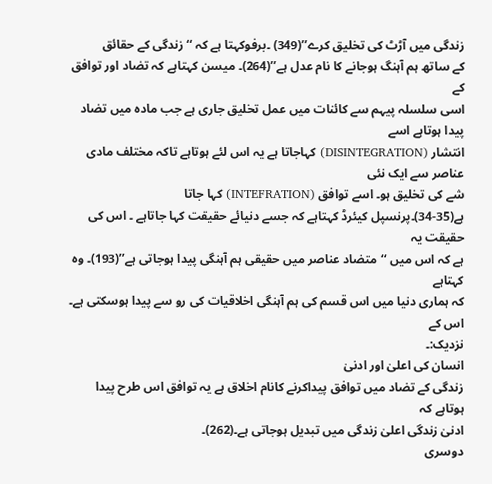زندگی میں آڑٹ کی تخلیق کرے’’(349) ۔برفوکہتا ہے کہ ‘‘ زندگی کے حقائق
کے ساتھ ہم آہنگ ہوجانے کا نام عدل ہے’’(264)۔ میسن کہتاہے کہ تضاد اور توافق کے
اسی سلسلہ پیہم سے کائنات میں عمل تخلیق جاری ہے جب مادہ میں تضاد پیدا ہوتاہے اسے
انتشار (DISINTEGRATION) کہاجاتا ہے یہ اس لئے ہوتاہے تاکہ مختلف مادی عناصر سے ایک نئی
شے کی تخلیق ہو۔ اسے توافق (INTEFRATION) کہا جاتا
ہے(35-34)۔پرنسپل کیئرڈ کہتاہے کہ جسے دنیائے حقیقت کہا جاتاہے ۔ اس کی حقیقت یہ
ہے کہ اس میں ‘‘متضاد عناصر میں حقیقی ہم آہنگی پیدا ہوجاتی ہے’’(193)۔ وہ کہتاہے
کہ ہماری دنیا میں اس قسم کی ہم آہنگی اخلاقیات کی رو سے پیدا ہوسکتی ہے۔ اس کے
نزدیک:۔
انسان کی اعلیٰ اور ادنیٰ
زندگی کے تضاد میں توافق پیداکرنے کانام اخلاق ہے یہ توافق اس طرح پیدا ہوتاہے کہ
ادنیٰ زندگی اعلیٰ زندگی میں تبدیل ہوجاتی ہے۔(262)۔
دوسری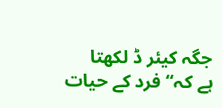جگہ کیئر ڈ لکھتا
ہے کہ‘‘ فرد کے حیات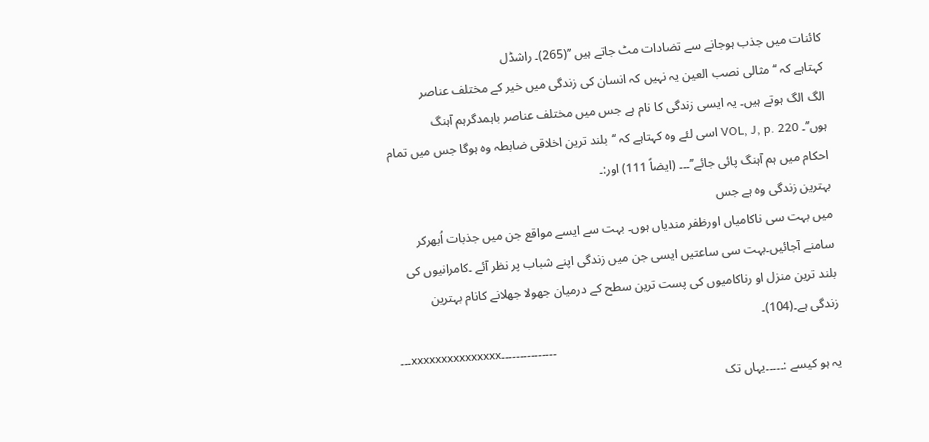کائنات میں جذب ہوجانے سے تضادات مٹ جاتے ہیں ’’(265)۔ راشڈل
کہتاہے کہ ‘‘مثالی نصب العین یہ نہیں کہ انسان کی زندگی میں خیر کے مختلف عناصر
الگ الگ ہوتے ہیں۔ یہ ایسی زندگی کا نام ہے جس میں مختلف عناصر باہمدگرہم آہنگ
ہوں’’۔ VOL, J, p. 220 اسی لئے وہ کہتاہے کہ ‘‘بلند ترین اخلاقی ضابطہ وہ ہوگا جس میں تمام
احکام میں ہم آہنگ پائی جائے’’۔۔۔ (ایضاً 111) اور:۔
بہترین زندگی وہ ہے جس
میں بہت سی ناکامیاں اورظفر مندیاں ہوں۔ بہت سے ایسے مواقع جن میں جذبات اُبھرکر
سامنے آجائیں۔بہت سی ساعتیں ایسی جن میں زندگی اپنے شباب پر نظر آئے ۔کامرانیوں کی
بلند ترین منزل او رناکامیوں کی پست ترین سطح کے درمیان جھولا جھلانے کانام بہترین
زندگی ہے۔(104)۔
۔۔۔xxxxxxxxxxxxxxx۔۔۔۔۔۔۔۔۔۔۔۔۔۔۔
یہ ہو کیسے :۔۔۔۔۔یہاں تک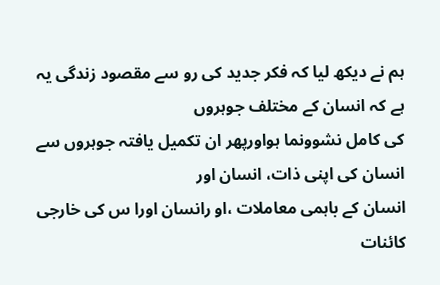ہم نے دیکھ لیا کہ فکر جدید کی رو سے مقصود زندگی یہ ہے کہ انسان کے مختلف جوہروں
کی کامل نشوونما ہواورپھر ان تکمیل یافتہ جوہروں سے انسان کی اپنی ذات، انسان اور
انسان کے باہمی معاملات ،او رانسان اورا س کی خارجی کائنات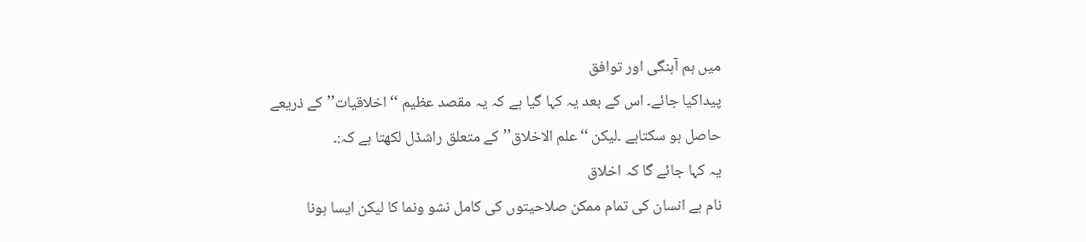میں ہم آہنگی اور توافق
پیداکیا جائے۔ اس کے بعد یہ کہا گیا ہے کہ یہ مقصد عظیم ‘‘اخلاقیات’’ کے ذریعے
حاصل ہو سکتاہے ۔لیکن ‘‘علم الاخلاق’’ کے متعلق راشڈل لکھتا ہے کہ:۔
یہ کہا جائے گا کہ اخلاق
نام ہے انسان کی تمام ممکن صلاحیتوں کی کامل نشو ونما کا لیکن ایسا ہونا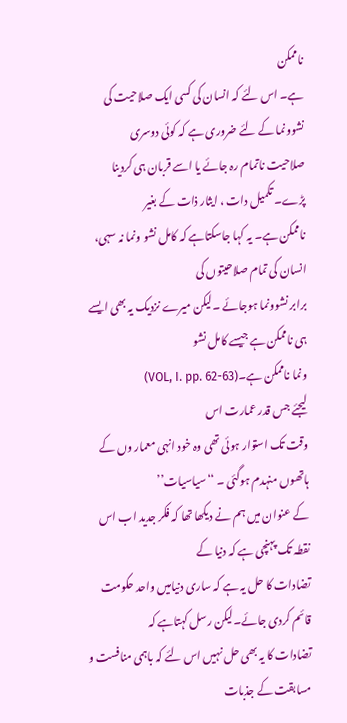ناممکن
ہے۔ اس لئے کہ انسان کی کسی ایک صلاحیت کی نشوونما کے لئے ضروری ہے کہ کوئی دوسری
صلاحیت ناتمام رہ جائے یا اسے قربان ہی کردینا پڑے۔ تکمیل دات ، ایثار ذات کے بغیر
ناممکن ہے۔ یہ کہا جاسکتاہے کہ کامل نشو ونما نہ سہی، انسان کی تمام صلاحیتوں کی
برابر نشوونما ہوجائے ۔لیکن میرے نزدیک یہ بھی ایسے ہی ناممکن ہے جیسے کامل نشو
ونما ناممکن ہے۔(VOL, I. pp. 62-63)
لیجئے جس قدر عمارت اس
وقت تک استوار ہوئی تھی وہ خود انہی معمار وں کے ہاتھوں منہدم ہوگئی ۔ ‘‘سیاسیات’’
کے عنوان میں ہم نے دیکھا تھا کہ فکر جدید اب اس نقطہ تک پہنچی ہے کہ دنیا کے
تضادات کا حل یہ ہے کہ ساری دنیامیں واحد حکومت قائم کردی جائے۔لیکن رسل کہتاہے کہ
تضادات کا یہ بھی حل نہیں اس لئے کہ باہمی منافست و مسابقت کے جذبات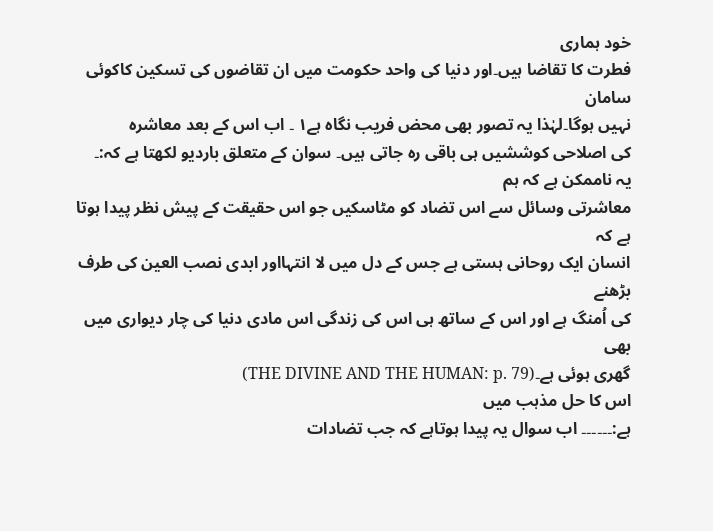خود ہماری
فطرت کا تقاضا ہیں۔اور دنیا کی واحد حکومت میں ان تقاضوں کی تسکین کاکوئی سامان
نہیں ہوگا۔لہٰذا یہ تصور بھی محض فریب نگاہ ہے۱ ۔ اب اس کے بعد معاشرہ
کی اصلاحی کوششیں ہی باقی رہ جاتی ہیں۔ سوان کے متعلق باردیو لکھتا ہے کہ:۔
یہ ناممکن ہے کہ ہم
معاشرتی وسائل سے اس تضاد کو مٹاسکیں جو اس حقیقت کے پیش نظر پیدا ہوتا ہے کہ
انسان ایک روحانی ہستی ہے جس کے دل میں لا انتہااور ابدی نصب العین کی طرف بڑھنے
کی اُمنگ ہے اور اس کے ساتھ ہی اس کی زندگی اس مادی دنیا کی چار دیواری میں بھی
گھری ہوئی ہے۔(THE DIVINE AND THE HUMAN: p. 79)
اس کا حل مذہب میں
ہے:۔۔۔۔۔۔ اب سوال یہ پیدا ہوتاہے کہ جب تضادات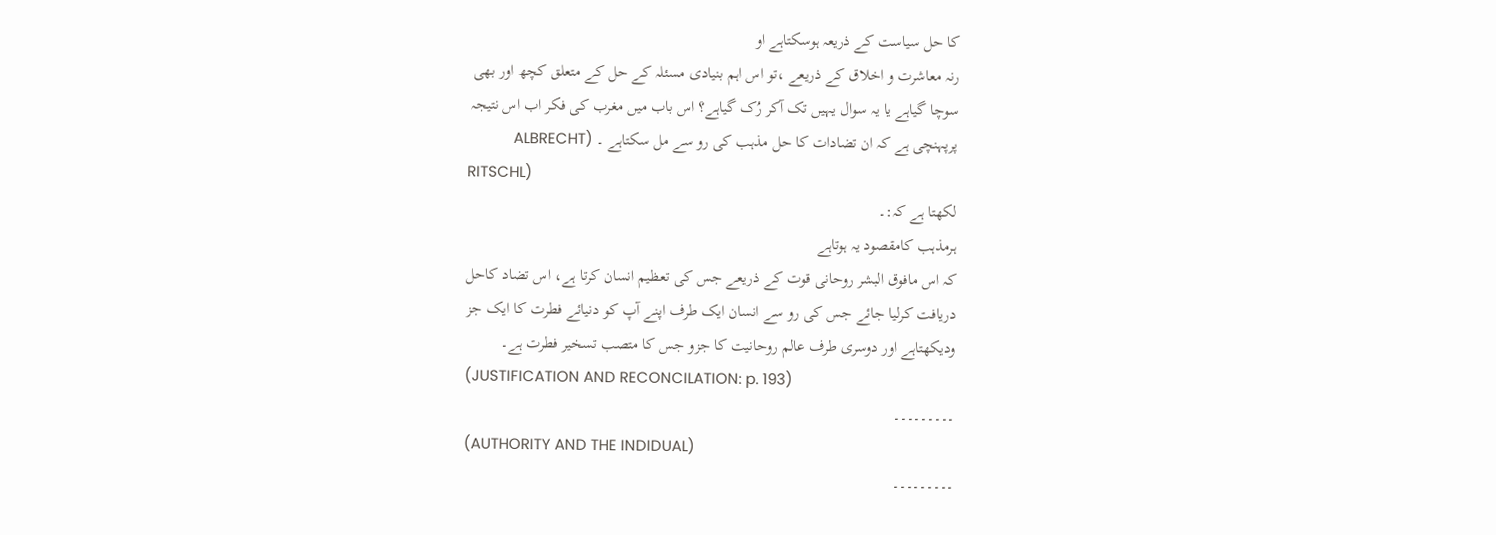کا حل سیاست کے ذریعہ ہوسکتاہے او
رنہ معاشرت و اخلاق کے ذریعے ،تو اس اہم بنیادی مسئلہ کے حل کے متعلق کچھ اور بھی
سوچا گیاہے یا یہ سوال یہیں تک آکر رُک گیاہے؟ اس باب میں مغرب کی فکر اب اس نتیجہ
پرپہنچی ہے کہ ان تضادات کا حل مذہب کی رو سے مل سکتاہے ۔ (ALBRECHT
RITSCHL)
لکھتا ہے کہ:۔
ہرمذہب کامقصود یہ ہوتاہے
کہ اس مافوق البشر روحانی قوت کے ذریعے جس کی تعظیم انسان کرتا ہے، اس تضاد کاحل
دریافت کرلیا جائے جس کی رو سے انسان ایک طرف اپنے آپ کو دنیائے فطرت کا ایک جز
ودیکھتاہے اور دوسری طرف عالم روحانیت کا جزو جس کا متصب تسخیر فطرت ہے۔
(JUSTIFICATION AND RECONCILATION: p. 193)
۔۔۔۔۔۔۔۔۔
(AUTHORITY AND THE INDIDUAL)
۔۔۔۔۔۔۔۔۔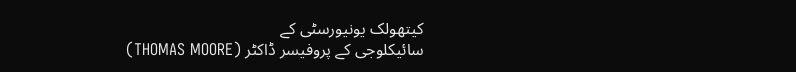کیتھولک یونیورسٹی کے
سائیکلوجی کے پروفیسر ڈاکٹر (THOMAS MOORE)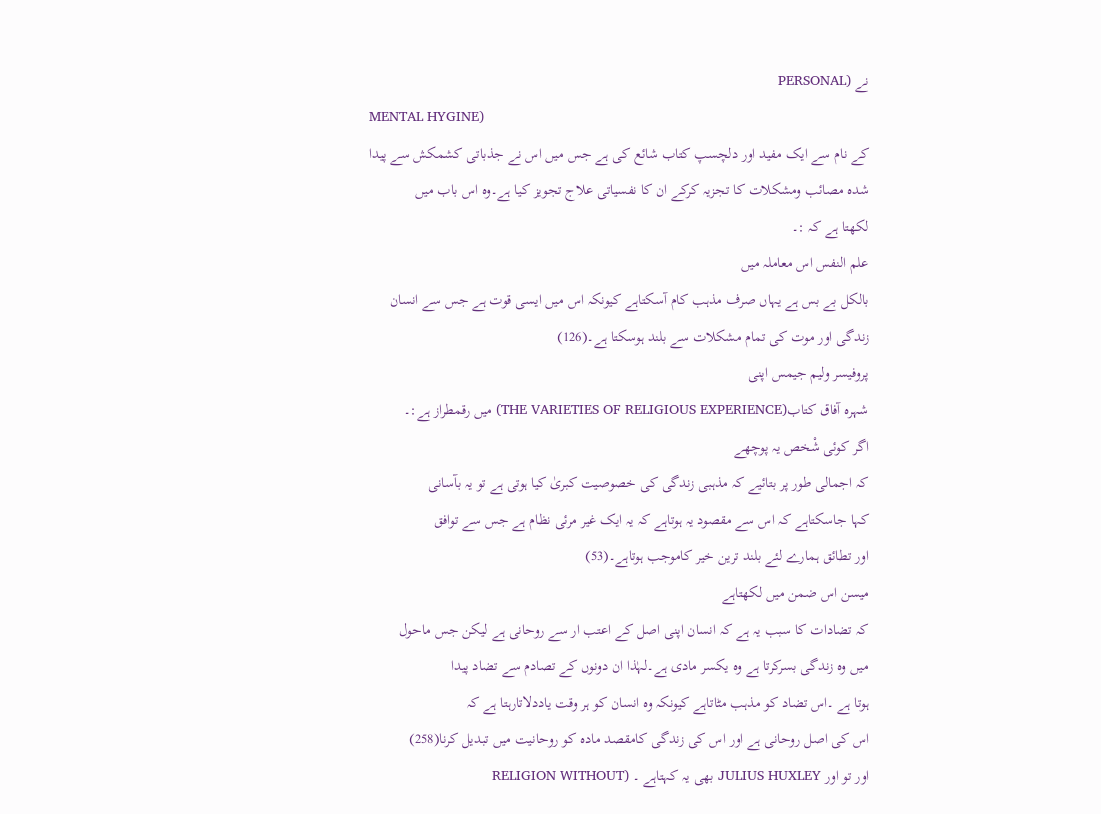نے (PERSONAL
MENTAL HYGINE)
کے نام سے ایک مفید اور دلچسپ کتاب شائع کی ہے جس میں اس نے جذباتی کشمکش سے پیدا
شدہ مصائب ومشکلات کا تجزیہ کرکے ان کا نفسیاتی علاج تجویز کیا ہے۔وہ اس باب میں
لکھتا ہے کہ :۔
علم النفس اس معاملہ میں
بالکل بے بس ہے یہاں صرف مذہب کام آسکتاہے کیونکہ اس میں ایسی قوت ہے جس سے انسان
زندگی اور موت کی تمام مشکلات سے بلند ہوسکتا ہے۔(126)
پروفیسر ولیم جیمس اپنی
شہرہ آفاق کتاب(THE VARIETIES OF RELIGIOUS EXPERIENCE) میں رقمطراز ہے:۔
اگر کوئی شْخص یہ پوچھے
کہ اجمالی طور پر بتائیے کہ مذہبی زندگی کی خصوصیت کبریٰ کیا ہوتی ہے تو یہ بآسانی
کہا جاسکتاہے کہ اس سے مقصود یہ ہوتاہے کہ یہ ایک غیر مرئی نظام ہے جس سے توافق
اور تطائق ہمارے لئے بلند ترین خیر کاموجب ہوتاہے۔(53)
میسن اس ضمن میں لکھتاہے
کہ تضادات کا سبب یہ ہے کہ انسان اپنی اصل کے اعتب ار سے روحانی ہے لیکن جس ماحول
میں وہ زندگی بسرکرتا ہے وہ یکسر مادی ہے۔لہٰذا ان دونوں کے تصادم سے تضاد پیدا
ہوتا ہے ۔اس تضاد کو مذہب مٹاتاہے کیونکہ وہ انسان کو ہر وقت یاددلاتارہتا ہے کہ
اس کی اصل روحانی ہے اور اس کی زندگی کامقصد مادہ کو روحانیت میں تبدیل کرنا(258)
اور تو اور JULIUS HUXLEY بھی یہ کہتاہے ۔ (RELIGION WITHOUT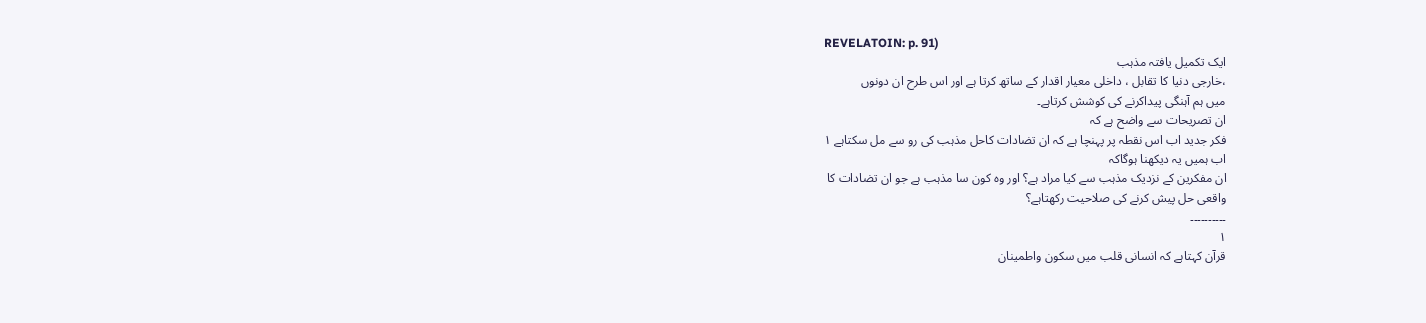REVELATOIN: p. 91)
ایک تکمیل یافتہ مذہب
،خارجی دنیا کا تقابل ، داخلی معیار اقدار کے ساتھ کرتا ہے اور اس طرح ان دونوں
میں ہم آہنگی پیداکرنے کی کوشش کرتاہے۔
ان تصریحات سے واضح ہے کہ
فکر جدید اب اس نقطہ پر پہنچا ہے کہ ان تضادات کاحل مذہب کی رو سے مل سکتاہے ۱
اب ہمیں یہ دیکھنا ہوگاکہ
ان مفکرین کے نزدیک مذہب سے کیا مراد ہے؟ اور وہ کون سا مذہب ہے جو ان تضادات کا
واقعی حل پیش کرنے کی صلاحیت رکھتاہے؟
۔۔۔۔۔۔۔۔۔۔
۱
قرآن کہتاہے کہ انسانی قلب میں سکون واطمینان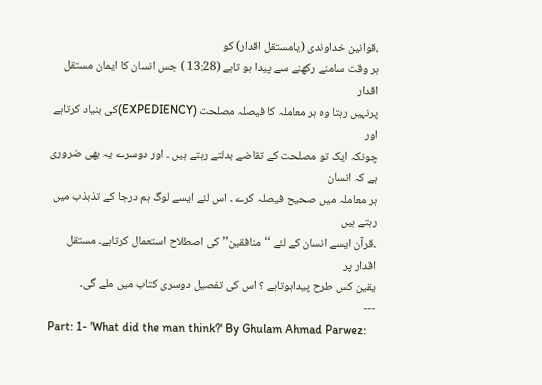،قوانین خداوندی (یامستقل اقدار) کو
ہر وقت سامنے رکھنے سے پیدا ہو تاہے (13:28 ) جس انسان کا ایمان مستقل اقدار
پرنہیں رہتا وہ ہر معاملہ کا فیصلہ مصلحت (EXPEDIENCY)کی بنیاد کرتاہے اور
چونکہ ایک تو مصلحت کے تقاضے بدلتے رہتے ہیں ۔ اور دوسرے یہ بھی ضروری ہے کہ انسان
ہر معاملہ میں صحیح فیصلہ کرے ۔ اس لئے ایسے لوگ ہم درجا کے تذبذب میں رہتے ہیں
۔قرآن ایسے انسان کے لئے ‘‘منافقین’’ کی اصطلاح استعمال کرتاہے۔ مستقل اقدار پر
یقین کس طرح پیداہوتاہے ؟ اس کی تفصیل دوسری کتاب میں ملے گی۔
---
Part: 1- 'What did the man think?' By Ghulam Ahmad Parwez: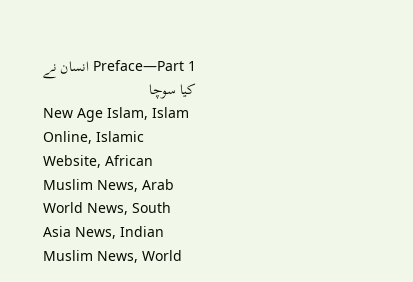Preface—Part 1 انسان نے کیا سوچا
New Age Islam, Islam Online, Islamic
Website, African
Muslim News, Arab
World News, South
Asia News, Indian
Muslim News, World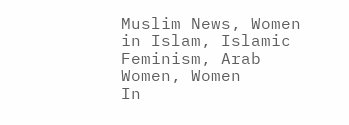Muslim News, Women
in Islam, Islamic
Feminism, Arab
Women, Women
In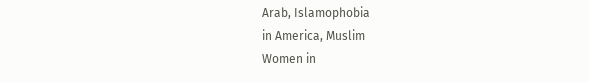Arab, Islamophobia
in America, Muslim
Women in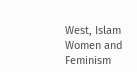West, Islam
Women and Feminism